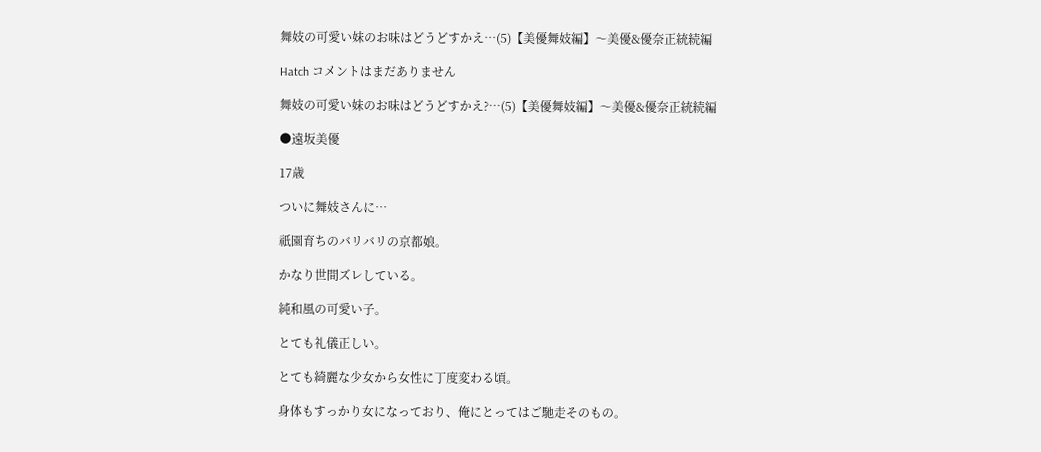舞妓の可愛い妹のお味はどうどすかえ…(5)【美優舞妓編】〜美優&優奈正統続編

Hatch コメントはまだありません

舞妓の可愛い妹のお味はどうどすかえ?…(5)【美優舞妓編】〜美優&優奈正統続編

●遠坂美優

17歳

ついに舞妓さんに…

祇園育ちのバリバリの京都娘。

かなり世間ズレしている。

純和風の可愛い子。

とても礼儀正しい。

とても綺麗な少女から女性に丁度変わる頃。

身体もすっかり女になっており、俺にとってはご馳走そのもの。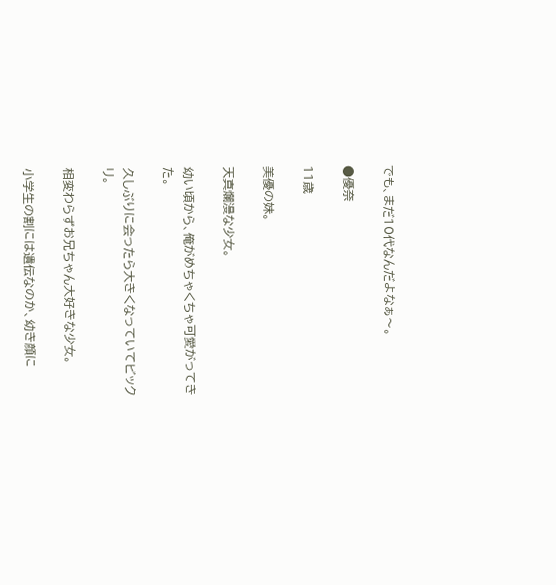でも、まだ10代なんだよなぁ〜。

●優奈

11歳

美優の妹。

天真爛漫な少女。

幼い頃から、俺がめちゃくちゃ可愛がってきた。

久しぶりに会ったら大きくなっていてビックリ。

相変わらずお兄ちゃん大好きな少女。

小学生の割には遺伝なのか、幼き顔に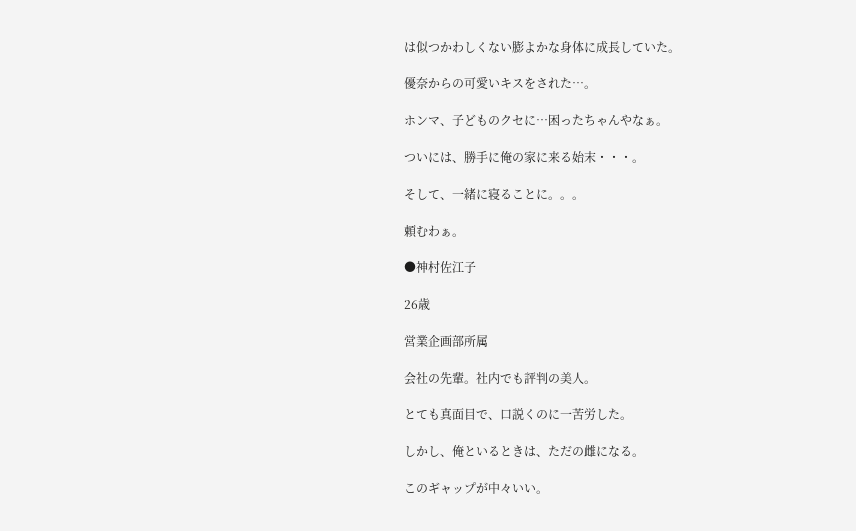は似つかわしくない膨よかな身体に成長していた。

優奈からの可愛いキスをされた…。

ホンマ、子どものクセに…困ったちゃんやなぁ。

ついには、勝手に俺の家に来る始末・・・。

そして、一緒に寝ることに。。。

頼むわぁ。

●神村佐江子

26歳

営業企画部所属

会社の先輩。社内でも評判の美人。

とても真面目で、口説くのに一苦労した。

しかし、俺といるときは、ただの雌になる。

このギャップが中々いい。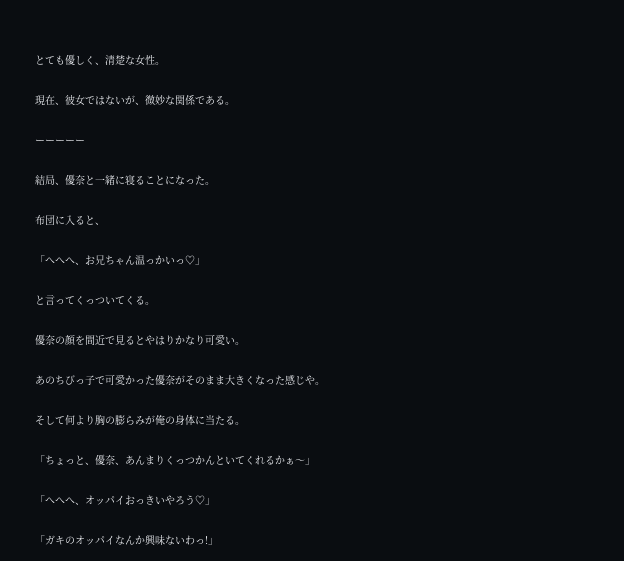とても優しく、清楚な女性。

現在、彼女ではないが、微妙な関係である。

ーーーーー

結局、優奈と一緒に寝ることになった。

布団に入ると、

「へへへ、お兄ちゃん温っかいっ♡」

と言ってくっついてくる。

優奈の顔を間近で見るとやはりかなり可愛い。

あのちびっ子で可愛かった優奈がそのまま大きくなった感じや。

そして何より胸の膨らみが俺の身体に当たる。

「ちょっと、優奈、あんまりくっつかんといてくれるかぁ〜」

「へへへ、オッパイおっきいやろう♡」

「ガキのオッパイなんか興味ないわっ!」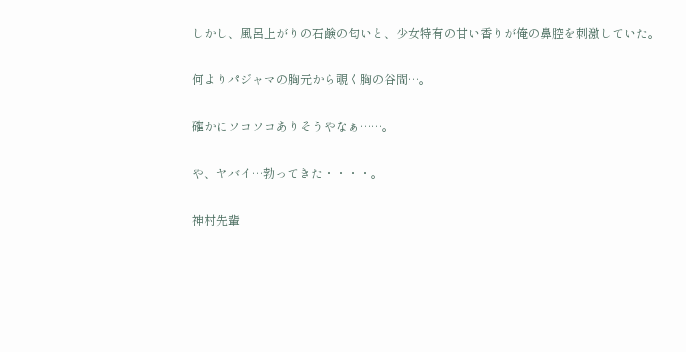しかし、風呂上がりの石鹸の匂いと、少女特有の甘い香りが俺の鼻腔を刺激していた。

何よりパジャマの胸元から覗く胸の谷間…。

確かにソコソコありそうやなぁ……。

や、ヤバイ…勃ってきた・・・・。

神村先輩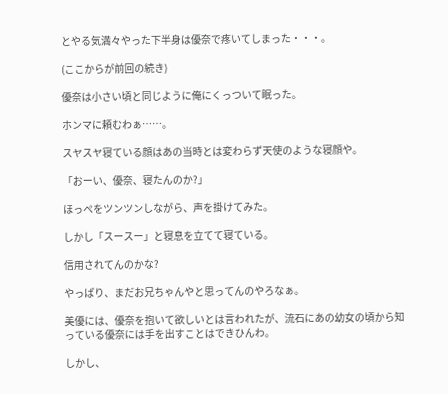とやる気満々やった下半身は優奈で疼いてしまった・・・。

(ここからが前回の続き)

優奈は小さい頃と同じように俺にくっついて眠った。

ホンマに頼むわぁ……。

スヤスヤ寝ている顔はあの当時とは変わらず天使のような寝顔や。

「おーい、優奈、寝たんのか?」

ほっぺをツンツンしながら、声を掛けてみた。

しかし「スースー」と寝息を立てて寝ている。

信用されてんのかな?

やっぱり、まだお兄ちゃんやと思ってんのやろなぁ。

美優には、優奈を抱いて欲しいとは言われたが、流石にあの幼女の頃から知っている優奈には手を出すことはできひんわ。

しかし、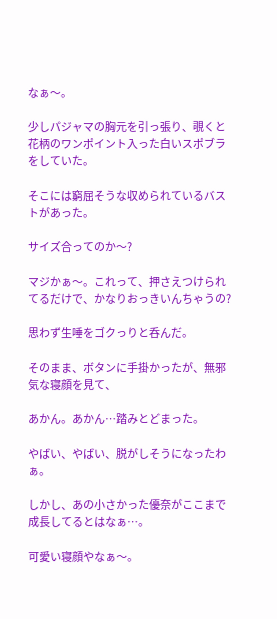なぁ〜。

少しパジャマの胸元を引っ張り、覗くと花柄のワンポイント入った白いスポブラをしていた。

そこには窮屈そうな収められているバストがあった。

サイズ合ってのか〜?

マジかぁ〜。これって、押さえつけられてるだけで、かなりおっきいんちゃうの?

思わず生唾をゴクっりと呑んだ。

そのまま、ボタンに手掛かったが、無邪気な寝顔を見て、

あかん。あかん…踏みとどまった。

やばい、やばい、脱がしそうになったわぁ。

しかし、あの小さかった優奈がここまで成長してるとはなぁ…。

可愛い寝顔やなぁ〜。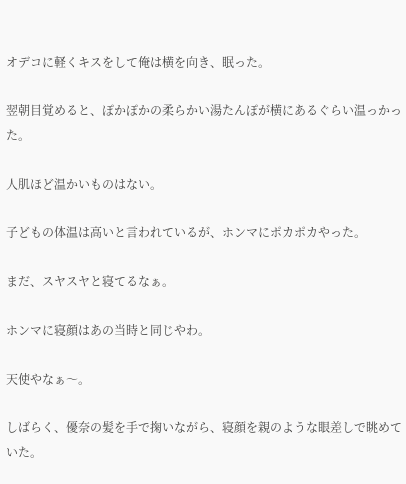オデコに軽くキスをして俺は横を向き、眠った。

翌朝目覚めると、ぽかぽかの柔らかい湯たんぽが横にあるぐらい温っかった。

人肌ほど温かいものはない。

子どもの体温は高いと言われているが、ホンマにポカポカやった。

まだ、スヤスヤと寝てるなぁ。

ホンマに寝顔はあの当時と同じやわ。

天使やなぁ〜。

しばらく、優奈の髪を手で掬いながら、寝顔を親のような眼差しで眺めていた。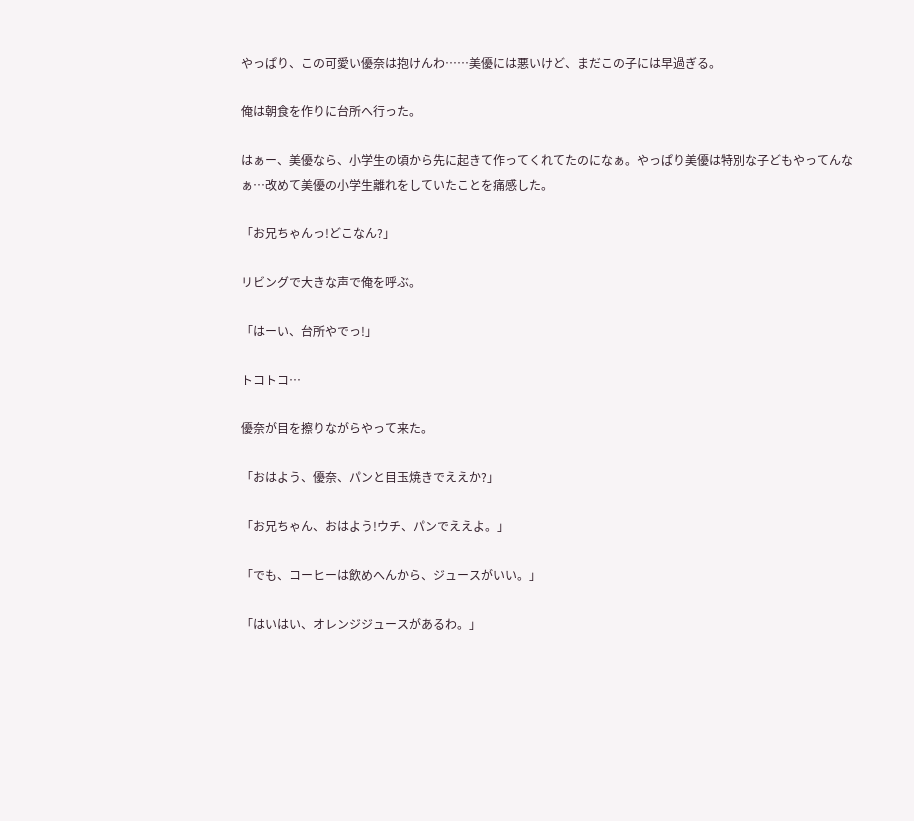やっぱり、この可愛い優奈は抱けんわ……美優には悪いけど、まだこの子には早過ぎる。

俺は朝食を作りに台所へ行った。

はぁー、美優なら、小学生の頃から先に起きて作ってくれてたのになぁ。やっぱり美優は特別な子どもやってんなぁ…改めて美優の小学生離れをしていたことを痛感した。

「お兄ちゃんっ!どこなん?」

リビングで大きな声で俺を呼ぶ。

「はーい、台所やでっ!」

トコトコ…

優奈が目を擦りながらやって来た。

「おはよう、優奈、パンと目玉焼きでええか?」

「お兄ちゃん、おはよう!ウチ、パンでええよ。」

「でも、コーヒーは飲めへんから、ジュースがいい。」

「はいはい、オレンジジュースがあるわ。」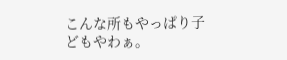こんな所もやっぱり子どもやわぁ。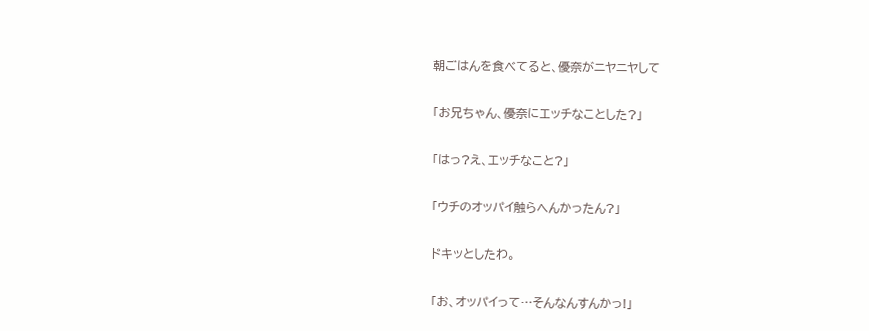朝ごはんを食べてると、優奈がニヤニヤして

「お兄ちゃん、優奈にエッチなことした?」

「はっ?え、エッチなこと?」

「ウチのオッパイ触らへんかったん?」

ドキッとしたわ。

「お、オッパイって…そんなんすんかっ!」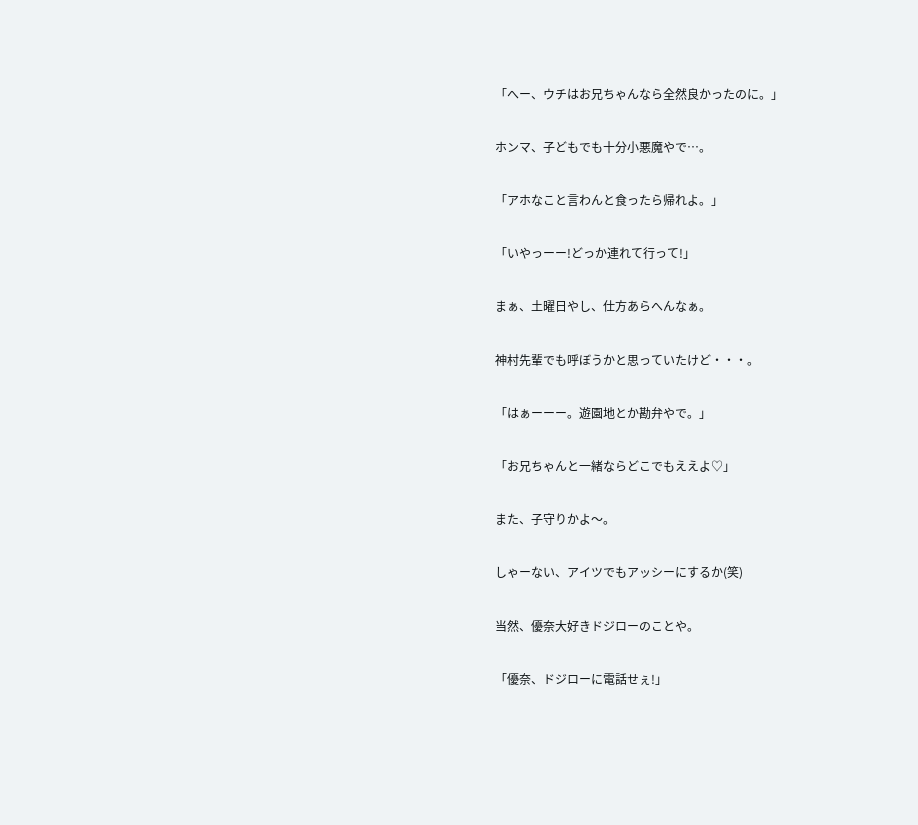「へー、ウチはお兄ちゃんなら全然良かったのに。」

ホンマ、子どもでも十分小悪魔やで…。

「アホなこと言わんと食ったら帰れよ。」

「いやっーー!どっか連れて行って!」

まぁ、土曜日やし、仕方あらへんなぁ。

神村先輩でも呼ぼうかと思っていたけど・・・。

「はぁーーー。遊園地とか勘弁やで。」

「お兄ちゃんと一緒ならどこでもええよ♡」

また、子守りかよ〜。

しゃーない、アイツでもアッシーにするか(笑)

当然、優奈大好きドジローのことや。

「優奈、ドジローに電話せぇ!」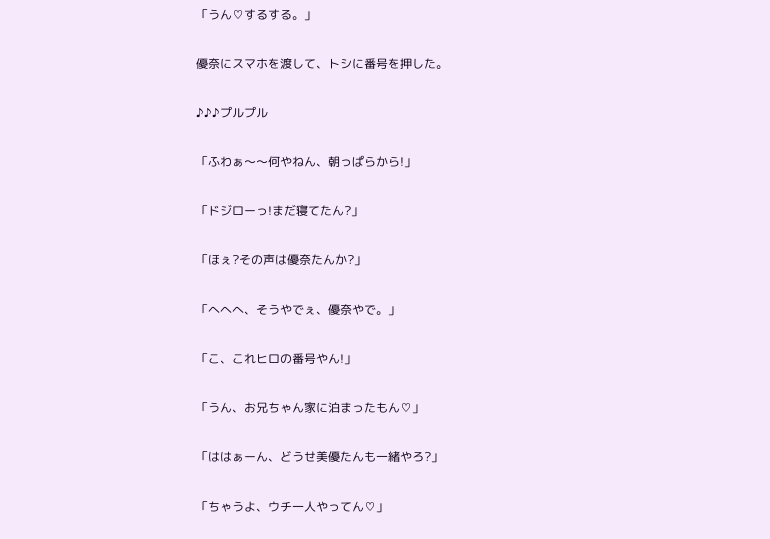「うん♡するする。」

優奈にスマホを渡して、トシに番号を押した。

♪♪♪プルプル

「ふわぁ〜〜何やねん、朝っぱらから!」

「ドジローっ!まだ寝てたん?」

「ほぇ?その声は優奈たんか?」

「へへへ、そうやでぇ、優奈やで。」

「こ、これヒロの番号やん!」

「うん、お兄ちゃん家に泊まったもん♡」

「ははぁーん、どうせ美優たんも一緒やろ?」

「ちゃうよ、ウチ一人やってん♡」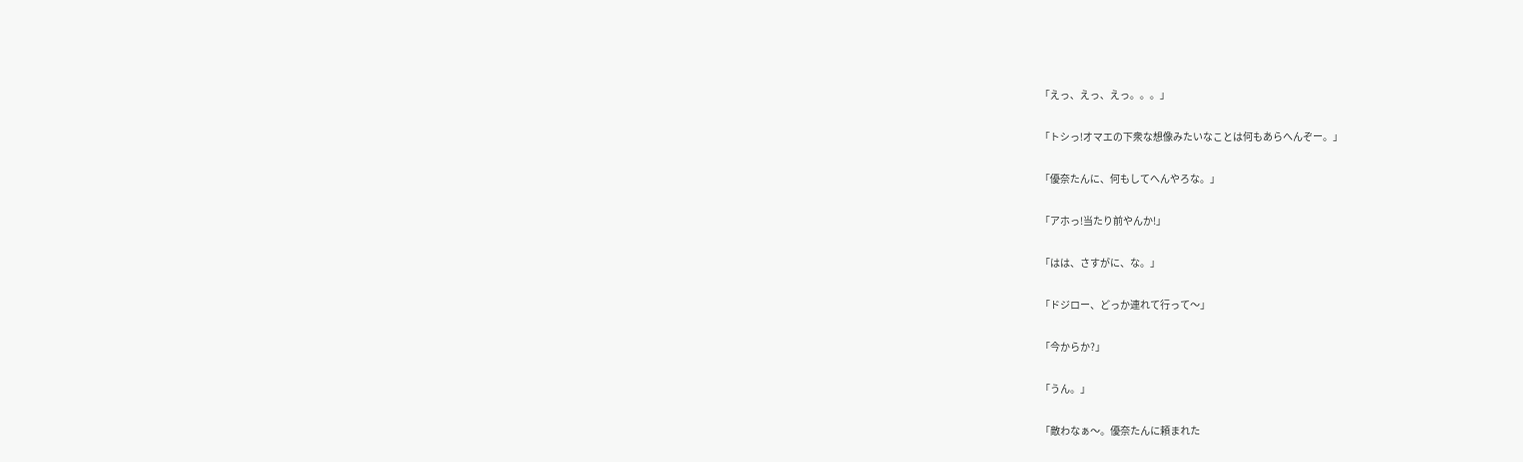「えっ、えっ、えっ。。。」

「トシっ!オマエの下衆な想像みたいなことは何もあらへんぞー。」

「優奈たんに、何もしてへんやろな。」

「アホっ!当たり前やんか!」

「はは、さすがに、な。」

「ドジロー、どっか連れて行って〜」

「今からか?」

「うん。」

「敵わなぁ〜。優奈たんに頼まれた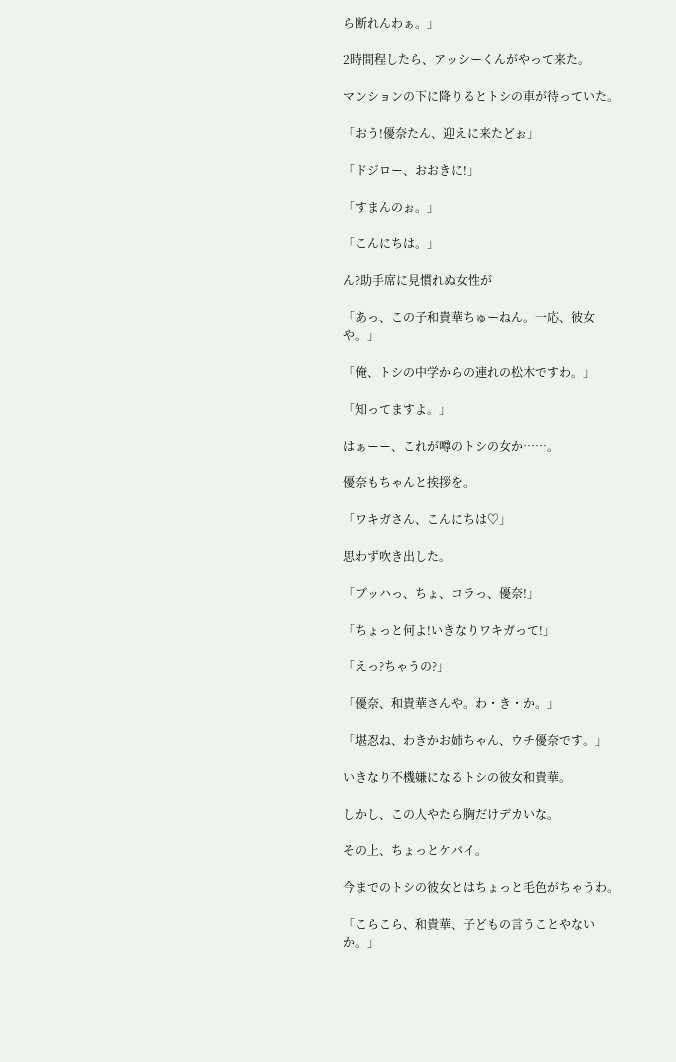ら断れんわぁ。」

2時間程したら、アッシーくんがやって来た。

マンションの下に降りるとトシの車が待っていた。

「おう!優奈たん、迎えに来たどぉ」

「ドジロー、おおきに!」

「すまんのぉ。」

「こんにちは。」

ん?助手席に見慣れぬ女性が

「あっ、この子和貴華ちゅーねん。一応、彼女や。」

「俺、トシの中学からの連れの松木ですわ。」

「知ってますよ。」

はぁーー、これが噂のトシの女か……。

優奈もちゃんと挨拶を。

「ワキガさん、こんにちは♡」

思わず吹き出した。

「ブッハっ、ちょ、コラっ、優奈!」

「ちょっと何よ!いきなりワキガって!」

「えっ?ちゃうの?」

「優奈、和貴華さんや。わ・き・か。」

「堪忍ね、わきかお姉ちゃん、ウチ優奈です。」

いきなり不機嫌になるトシの彼女和貴華。

しかし、この人やたら胸だけデカいな。

その上、ちょっとケバイ。

今までのトシの彼女とはちょっと毛色がちゃうわ。

「こらこら、和貴華、子どもの言うことやないか。」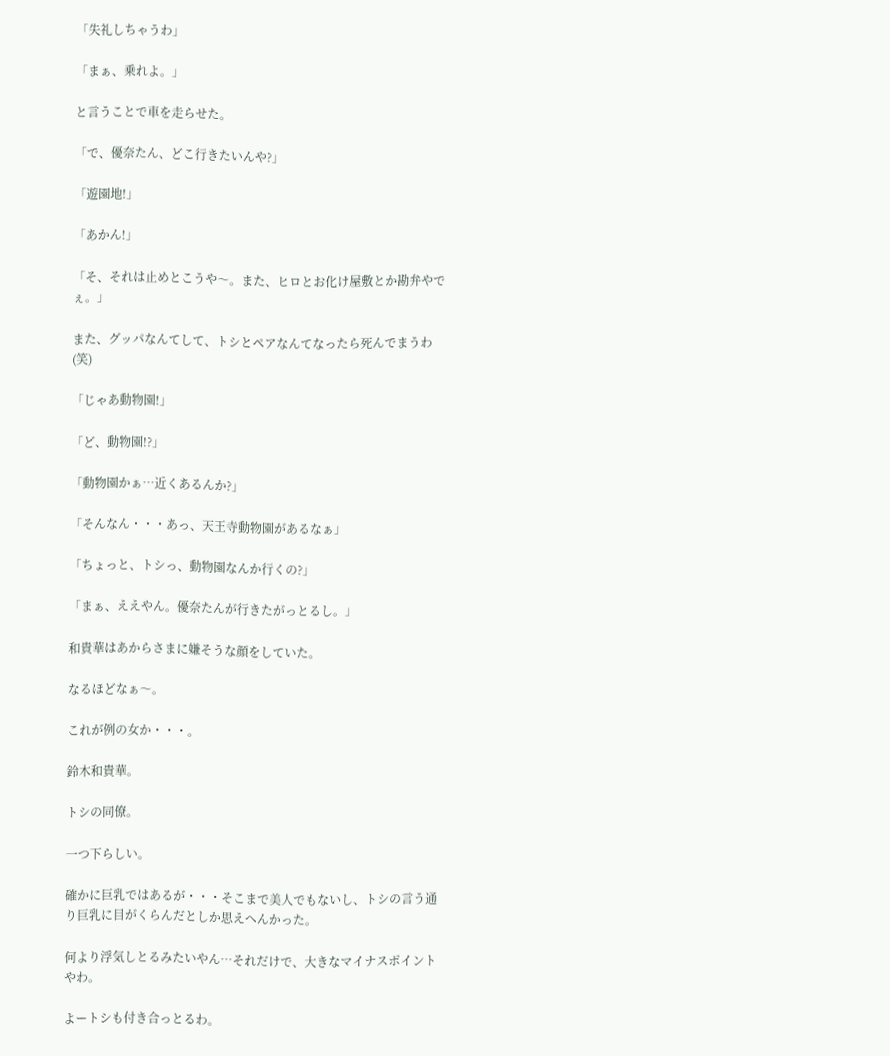「失礼しちゃうわ」

「まぁ、乗れよ。」

と言うことで車を走らせた。

「で、優奈たん、どこ行きたいんや?」

「遊園地!」

「あかん!」

「そ、それは止めとこうや〜。また、ヒロとお化け屋敷とか勘弁やでぇ。」

また、グッパなんてして、トシとペアなんてなったら死んでまうわ(笑)

「じゃあ動物園!」

「ど、動物園!?」

「動物園かぁ…近くあるんか?」

「そんなん・・・あっ、天王寺動物園があるなぁ」

「ちょっと、トシっ、動物園なんか行くの?」

「まぁ、ええやん。優奈たんが行きたがっとるし。」

和貴華はあからさまに嫌そうな顔をしていた。

なるほどなぁ〜。

これが例の女か・・・。

鈴木和貴華。

トシの同僚。

一つ下らしい。

確かに巨乳ではあるが・・・そこまで美人でもないし、トシの言う通り巨乳に目がくらんだとしか思えへんかった。

何より浮気しとるみたいやん…それだけで、大きなマイナスポイントやわ。

よートシも付き合っとるわ。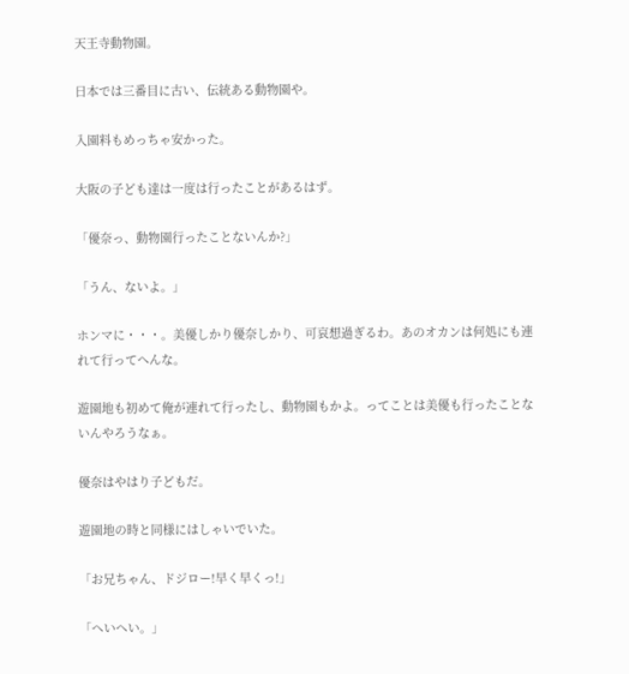天王寺動物園。

日本では三番目に古い、伝統ある動物園や。

入園料もめっちゃ安かった。

大阪の子ども達は一度は行ったことがあるはず。

「優奈っ、動物園行ったことないんか?」

「うん、ないよ。」

ホンマに・・・。美優しかり優奈しかり、可哀想過ぎるわ。あのオカンは何処にも連れて行ってへんな。

遊園地も初めて俺が連れて行ったし、動物園もかよ。ってことは美優も行ったことないんやろうなぁ。

優奈はやはり子どもだ。

遊園地の時と同様にはしゃいでいた。

「お兄ちゃん、ドジロー!早く早くっ!」

「へいへい。」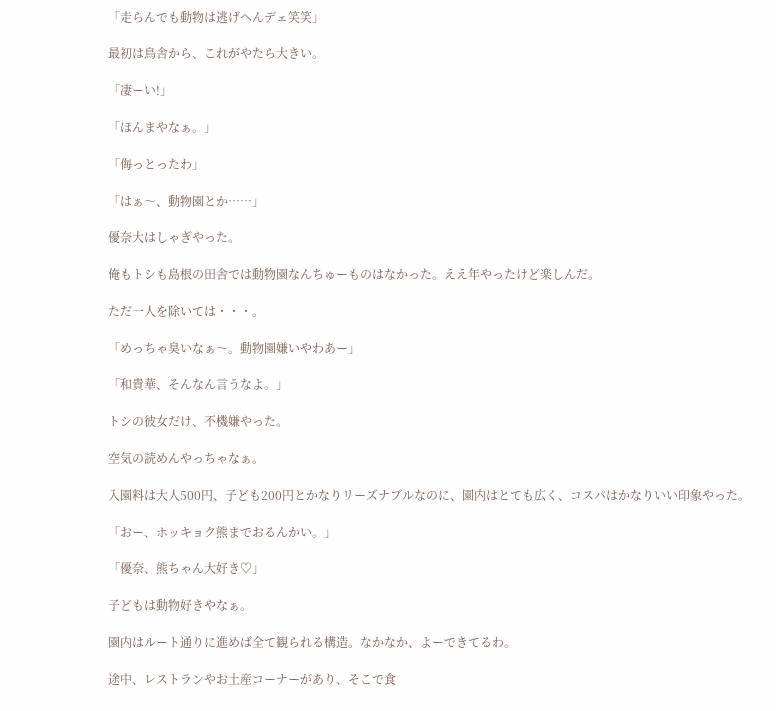「走らんでも動物は逃げへんデェ笑笑」

最初は鳥舎から、これがやたら大きい。

「凄ーい!」

「ほんまやなぁ。」

「侮っとったわ」

「はぁ〜、動物園とか……」

優奈大はしゃぎやった。

俺もトシも島根の田舎では動物園なんちゅーものはなかった。ええ年やったけど楽しんだ。

ただ一人を除いては・・・。

「めっちゃ臭いなぁ〜。動物園嫌いやわあー」

「和貴華、そんなん言うなよ。」

トシの彼女だけ、不機嫌やった。

空気の読めんやっちゃなぁ。

入園料は大人500円、子ども200円とかなりリーズナブルなのに、園内はとても広く、コスパはかなりいい印象やった。

「おー、ホッキョク熊までおるんかい。」

「優奈、熊ちゃん大好き♡」

子どもは動物好きやなぁ。

園内はルート通りに進めば全て観られる構造。なかなか、よーできてるわ。

途中、レストランやお土産コーナーがあり、そこで食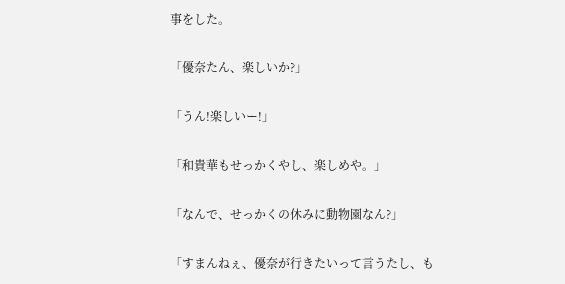事をした。

「優奈たん、楽しいか?」

「うん!楽しいー!」

「和貴華もせっかくやし、楽しめや。」

「なんで、せっかくの休みに動物園なん?」

「すまんねぇ、優奈が行きたいって言うたし、も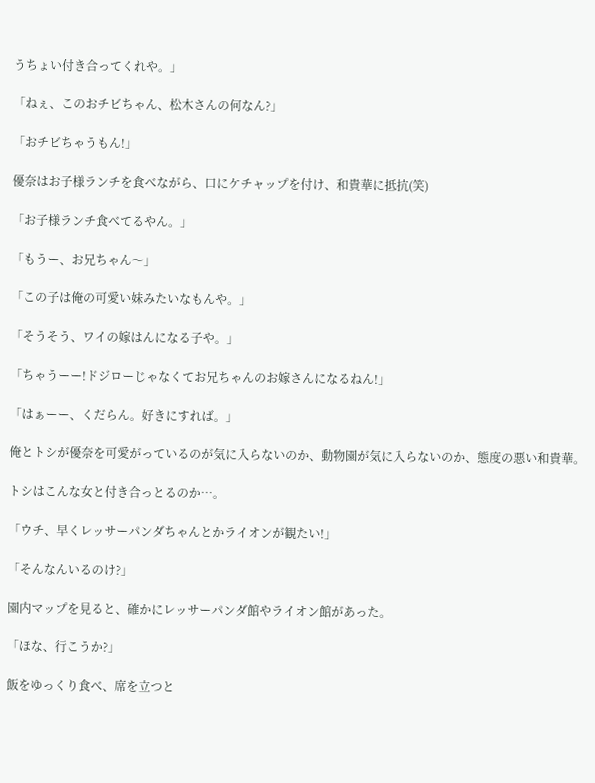うちょい付き合ってくれや。」

「ねぇ、このおチビちゃん、松木さんの何なん?」

「おチビちゃうもん!」

優奈はお子様ランチを食べながら、口にケチャップを付け、和貴華に抵抗(笑)

「お子様ランチ食べてるやん。」

「もうー、お兄ちゃん〜」

「この子は俺の可愛い妹みたいなもんや。」

「そうそう、ワイの嫁はんになる子や。」

「ちゃうーー!ドジローじゃなくてお兄ちゃんのお嫁さんになるねん!」

「はぁーー、くだらん。好きにすれば。」

俺とトシが優奈を可愛がっているのが気に入らないのか、動物園が気に入らないのか、態度の悪い和貴華。

トシはこんな女と付き合っとるのか…。

「ウチ、早くレッサーパンダちゃんとかライオンが観たい!」

「そんなんいるのけ?」

園内マップを見ると、確かにレッサーパンダ館やライオン館があった。

「ほな、行こうか?」

飯をゆっくり食べ、席を立つと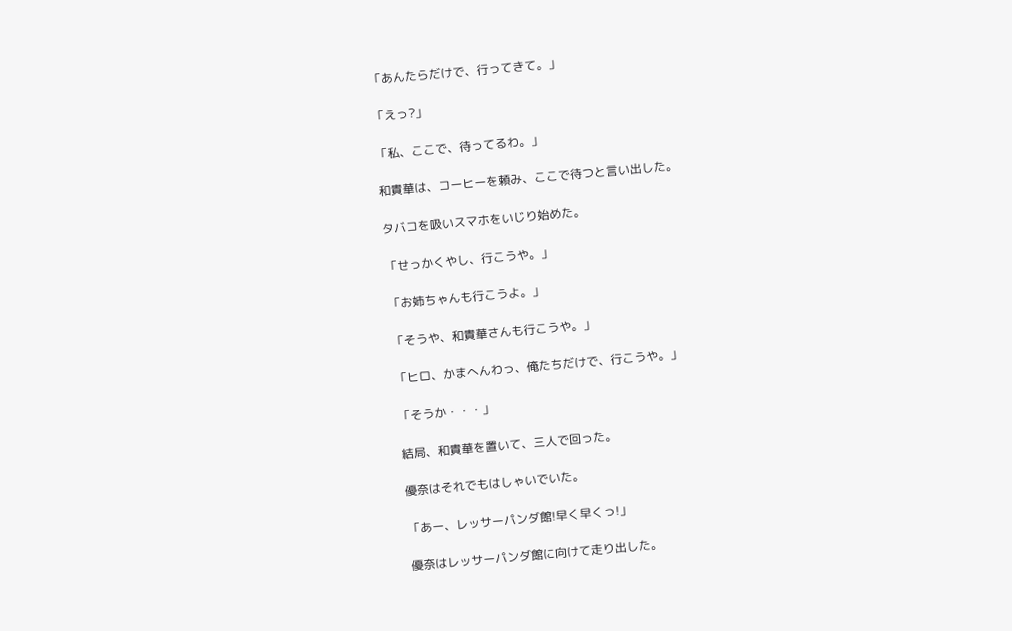「あんたらだけで、行ってきて。」

「えっ?」

「私、ここで、待ってるわ。」

和貴華は、コーヒーを頼み、ここで待つと言い出した。

タバコを吸いスマホをいじり始めた。

「せっかくやし、行こうや。」

「お姉ちゃんも行こうよ。」

「そうや、和貴華さんも行こうや。」

「ヒロ、かまへんわっ、俺たちだけで、行こうや。」

「そうか・・・」

結局、和貴華を置いて、三人で回った。

優奈はそれでもはしゃいでいた。

「あー、レッサーパンダ館!早く早くっ!」

優奈はレッサーパンダ館に向けて走り出した。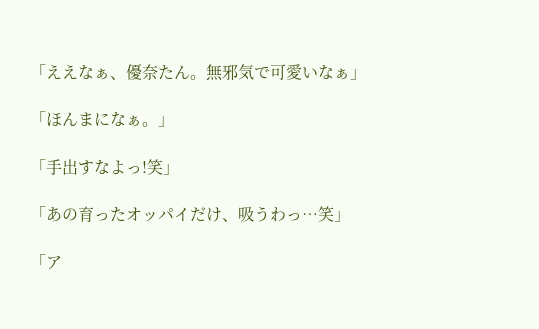「ええなぁ、優奈たん。無邪気で可愛いなぁ」

「ほんまになぁ。」

「手出すなよっ!笑」

「あの育ったオッパイだけ、吸うわっ…笑」

「ア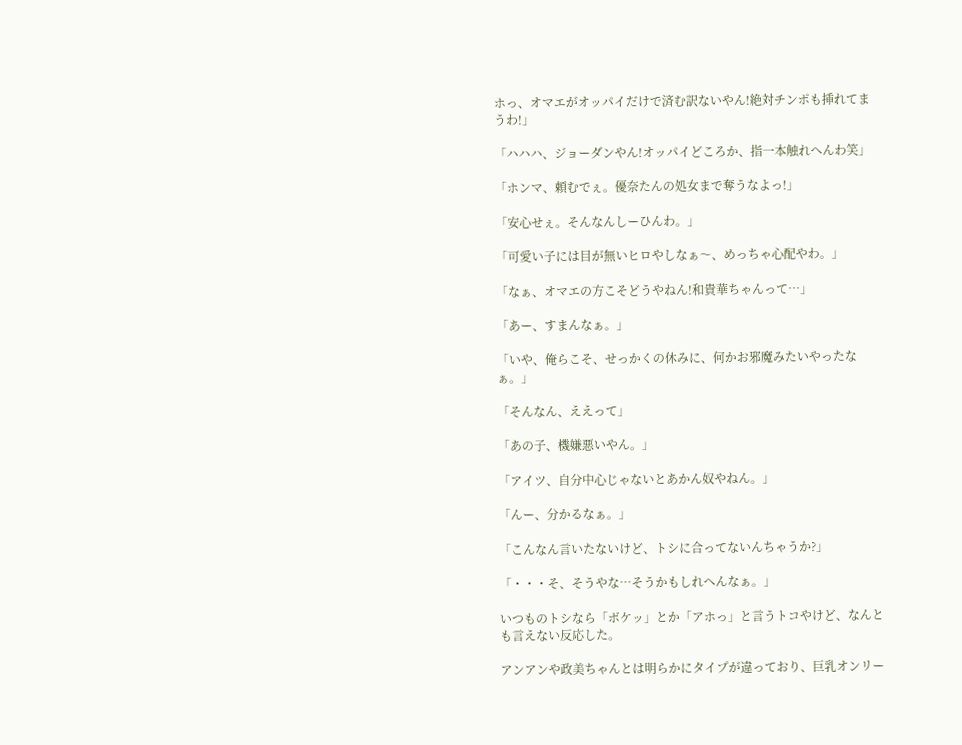ホっ、オマエがオッパイだけで済む訳ないやん!絶対チンポも挿れてまうわ!」

「ハハハ、ジョーダンやん!オッパイどころか、指一本触れへんわ笑」

「ホンマ、頼むでぇ。優奈たんの処女まで奪うなよっ!」

「安心せぇ。そんなんしーひんわ。」

「可愛い子には目が無いヒロやしなぁ〜、めっちゃ心配やわ。」

「なぁ、オマエの方こそどうやねん!和貴華ちゃんって…」

「あー、すまんなぁ。」

「いや、俺らこそ、せっかくの休みに、何かお邪魔みたいやったなぁ。」

「そんなん、ええって」

「あの子、機嫌悪いやん。」

「アイツ、自分中心じゃないとあかん奴やねん。」

「んー、分かるなぁ。」

「こんなん言いたないけど、トシに合ってないんちゃうか?」

「・・・そ、そうやな…そうかもしれへんなぁ。」

いつものトシなら「ボケッ」とか「アホっ」と言うトコやけど、なんとも言えない反応した。

アンアンや政美ちゃんとは明らかにタイプが違っており、巨乳オンリー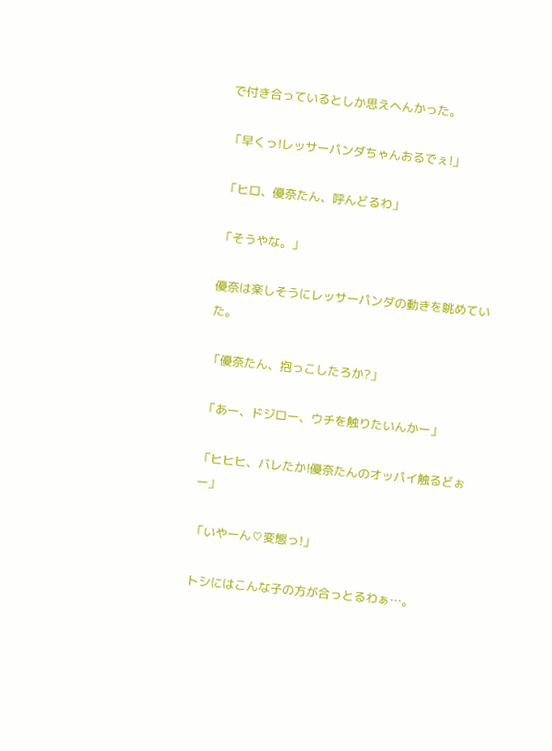で付き合っているとしか思えへんかった。

「早くっ!レッサーパンダちゃんおるでぇ!」

「ヒロ、優奈たん、呼んどるわ」

「そうやな。」

優奈は楽しそうにレッサーパンダの動きを眺めていた。

「優奈たん、抱っこしたろか?」

「あー、ドジロー、ウチを触りたいんかー」

「ヒヒヒ、バレたか!優奈たんのオッパイ触るどぉー」

「いやーん♡変態っ!」

トシにはこんな子の方が合っとるわぁ…。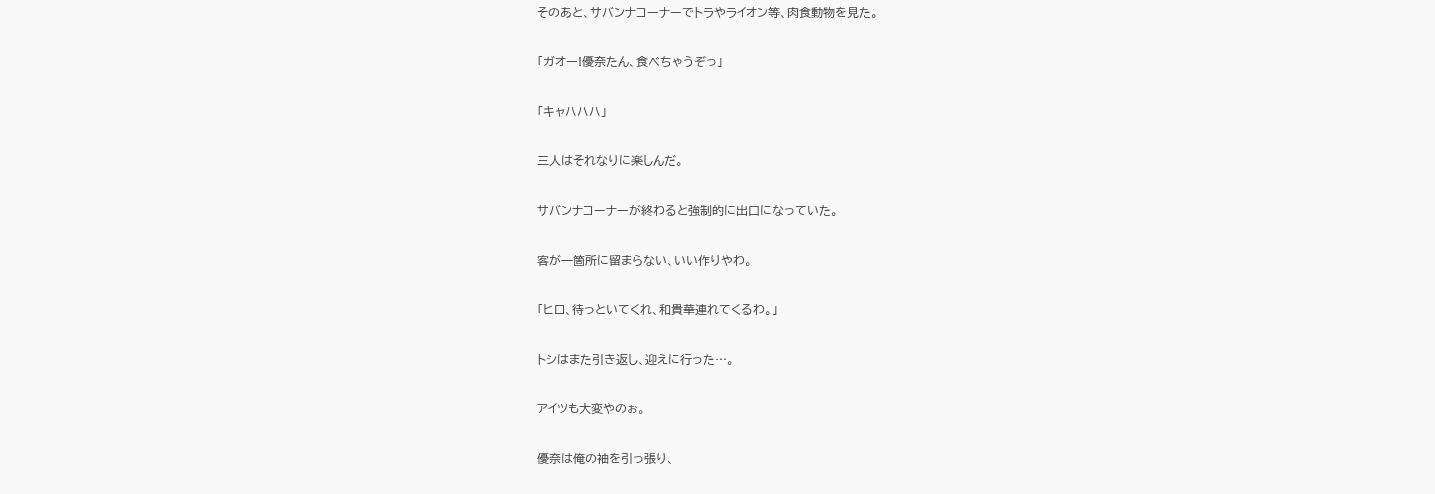そのあと、サバンナコーナーでトラやライオン等、肉食動物を見た。

「ガオー!優奈たん、食べちゃうぞっ」

「キャハハハ」

三人はそれなりに楽しんだ。

サバンナコーナーが終わると強制的に出口になっていた。

客が一箇所に留まらない、いい作りやわ。

「ヒロ、待っといてくれ、和貴華連れてくるわ。」

トシはまた引き返し、迎えに行った…。

アイツも大変やのぉ。

優奈は俺の袖を引っ張り、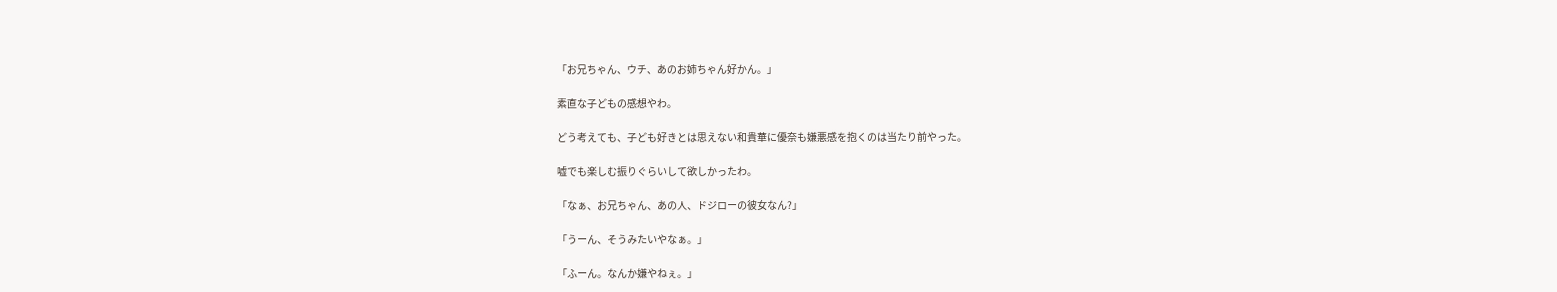「お兄ちゃん、ウチ、あのお姉ちゃん好かん。」

素直な子どもの感想やわ。

どう考えても、子ども好きとは思えない和貴華に優奈も嫌悪感を抱くのは当たり前やった。

嘘でも楽しむ振りぐらいして欲しかったわ。

「なぁ、お兄ちゃん、あの人、ドジローの彼女なん?」

「うーん、そうみたいやなぁ。」

「ふーん。なんか嫌やねぇ。」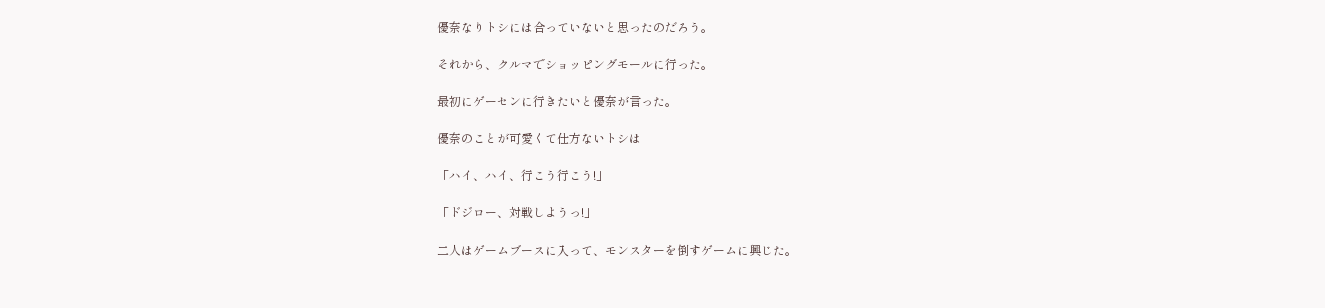優奈なりトシには合っていないと思ったのだろう。

それから、クルマでショッピングモールに行った。

最初にゲーセンに行きたいと優奈が言った。

優奈のことが可愛くて仕方ないトシは

「ハイ、ハイ、行こう行こう!」

「ドジロー、対戦しようっ!」

二人はゲームブースに入って、モンスターを倒すゲームに興じた。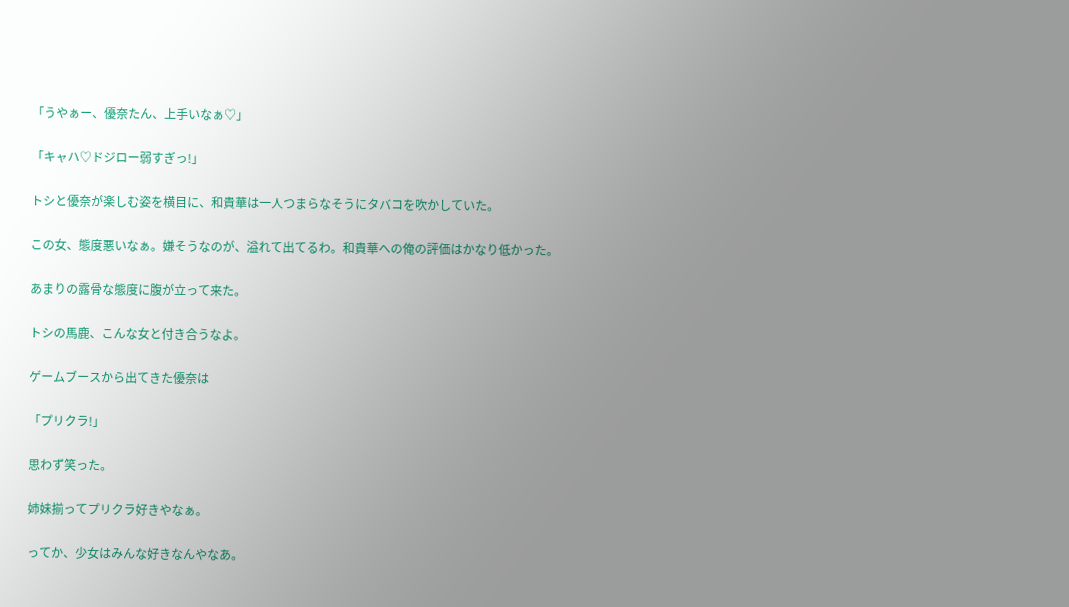「うやぁー、優奈たん、上手いなぁ♡」

「キャハ♡ドジロー弱すぎっ!」

トシと優奈が楽しむ姿を横目に、和貴華は一人つまらなそうにタバコを吹かしていた。

この女、態度悪いなぁ。嫌そうなのが、溢れて出てるわ。和貴華への俺の評価はかなり低かった。

あまりの露骨な態度に腹が立って来た。

トシの馬鹿、こんな女と付き合うなよ。

ゲームブースから出てきた優奈は

「プリクラ!」

思わず笑った。

姉妹揃ってプリクラ好きやなぁ。

ってか、少女はみんな好きなんやなあ。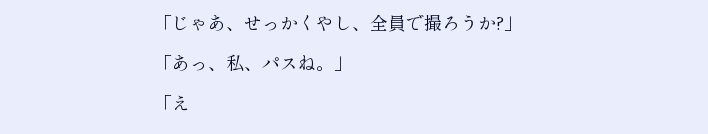「じゃあ、せっかくやし、全員で撮ろうか?」

「あっ、私、パスね。」

「え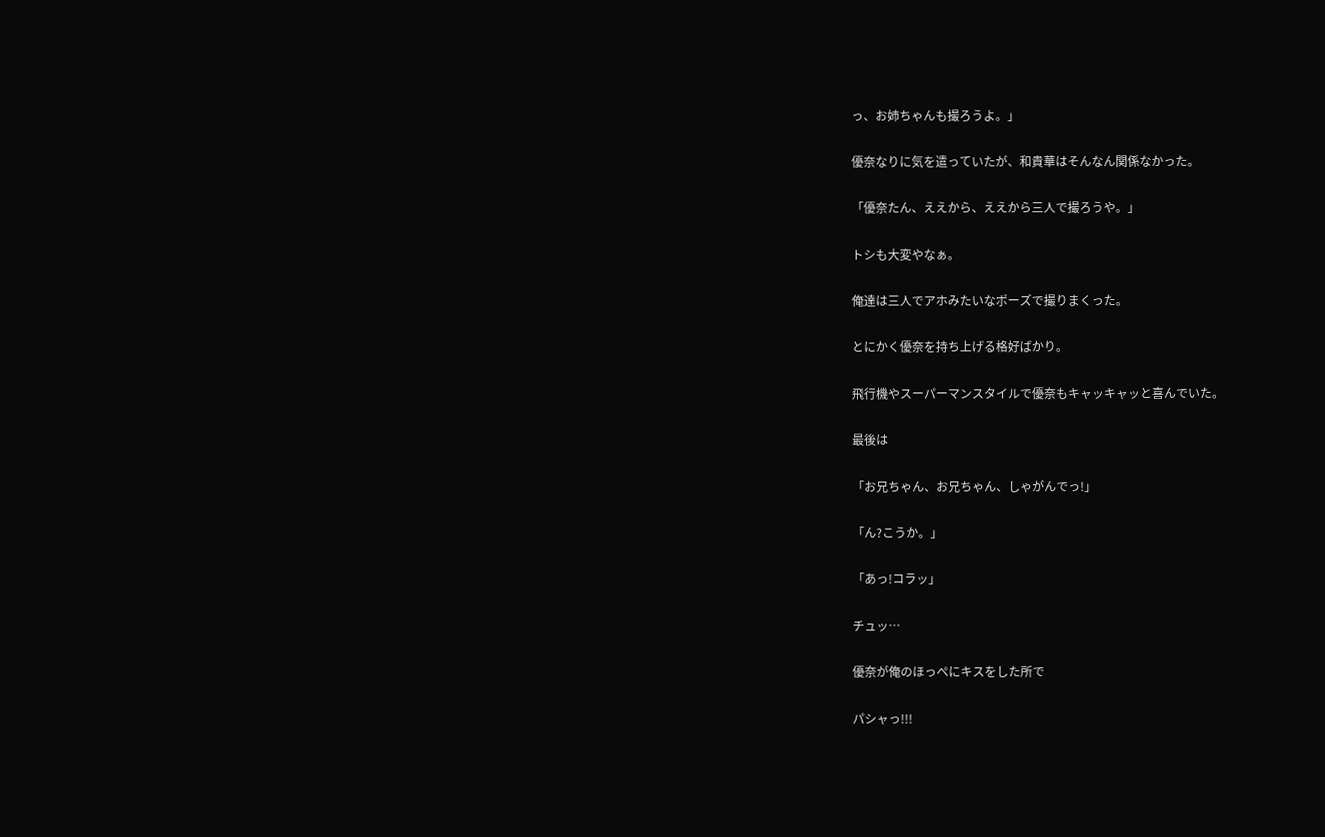っ、お姉ちゃんも撮ろうよ。」

優奈なりに気を遣っていたが、和貴華はそんなん関係なかった。

「優奈たん、ええから、ええから三人で撮ろうや。」

トシも大変やなぁ。

俺達は三人でアホみたいなポーズで撮りまくった。

とにかく優奈を持ち上げる格好ばかり。

飛行機やスーパーマンスタイルで優奈もキャッキャッと喜んでいた。

最後は

「お兄ちゃん、お兄ちゃん、しゃがんでっ!」

「ん?こうか。」

「あっ!コラッ」

チュッ…

優奈が俺のほっぺにキスをした所で

パシャっ!!!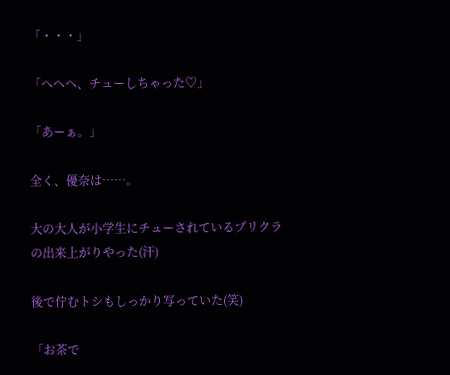「・・・」

「へへへ、チューしちゃった♡」

「あーぁ。」

全く、優奈は……。

大の大人が小学生にチューされているプリクラの出来上がりやった(汗)

後で佇むトシもしっかり写っていた(笑)

「お茶で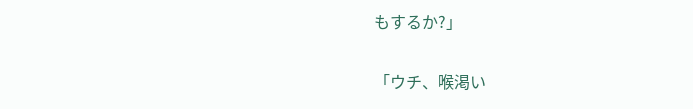もするか?」

「ウチ、喉渇い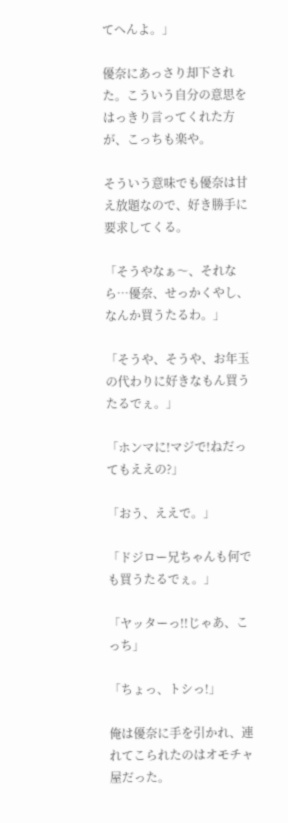てへんよ。」

優奈にあっさり却下された。こういう自分の意思をはっきり言ってくれた方が、こっちも楽や。

そういう意味でも優奈は甘え放題なので、好き勝手に要求してくる。

「そうやなぁ〜、それなら…優奈、せっかくやし、なんか買うたるわ。」

「そうや、そうや、お年玉の代わりに好きなもん買うたるでぇ。」

「ホンマに!マジで!ねだってもええの?」

「おう、ええで。」

「ドジロー兄ちゃんも何でも買うたるでぇ。」

「ヤッターっ!!じゃあ、こっち」

「ちょっ、トシっ!」

俺は優奈に手を引かれ、連れてこられたのはオモチャ屋だった。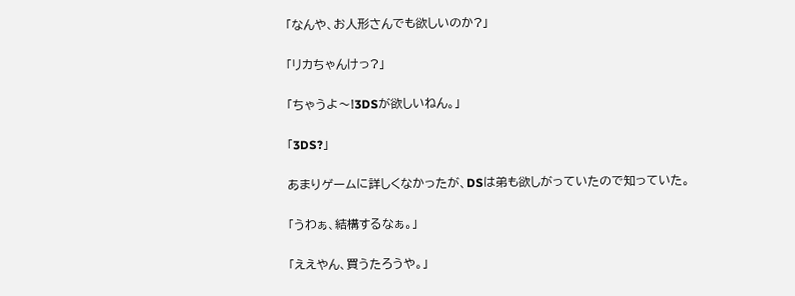「なんや、お人形さんでも欲しいのか?」

「リカちゃんけっ?」

「ちゃうよ〜!3DSが欲しいねん。」

「3DS?」

あまりゲームに詳しくなかったが、DSは弟も欲しがっていたので知っていた。

「うわぁ、結構するなぁ。」

「ええやん、買うたろうや。」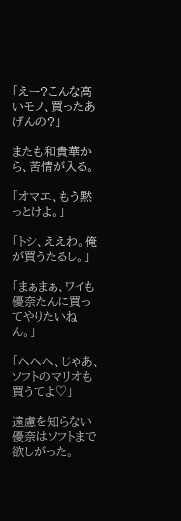「えー?こんな高いモノ、買ったあげんの?」

またも和貴華から、苦情が入る。

「オマエ、もう黙っとけよ。」

「トシ、ええわ。俺が買うたるし。」

「まぁまぁ、ワイも優奈たんに買ってやりたいねん。」

「へへへ、じゃあ、ソフトのマリオも買うてよ♡」

遠慮を知らない優奈はソフトまで欲しがった。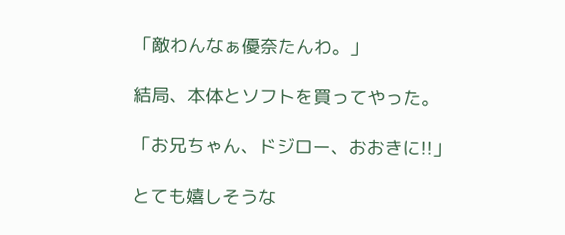「敵わんなぁ優奈たんわ。」

結局、本体とソフトを買ってやった。

「お兄ちゃん、ドジロー、おおきに!!」

とても嬉しそうな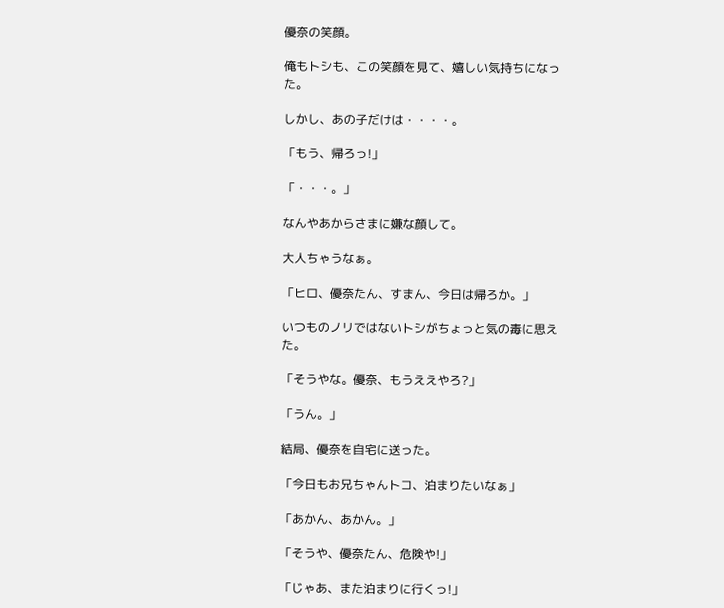優奈の笑顔。

俺もトシも、この笑顔を見て、嬉しい気持ちになった。

しかし、あの子だけは・・・・。

「もう、帰ろっ!」

「・・・。」

なんやあからさまに嫌な顔して。

大人ちゃうなぁ。

「ヒロ、優奈たん、すまん、今日は帰ろか。」

いつものノリではないトシがちょっと気の毒に思えた。

「そうやな。優奈、もうええやろ?」

「うん。」

結局、優奈を自宅に送った。

「今日もお兄ちゃんトコ、泊まりたいなぁ」

「あかん、あかん。」

「そうや、優奈たん、危険や!」

「じゃあ、また泊まりに行くっ!」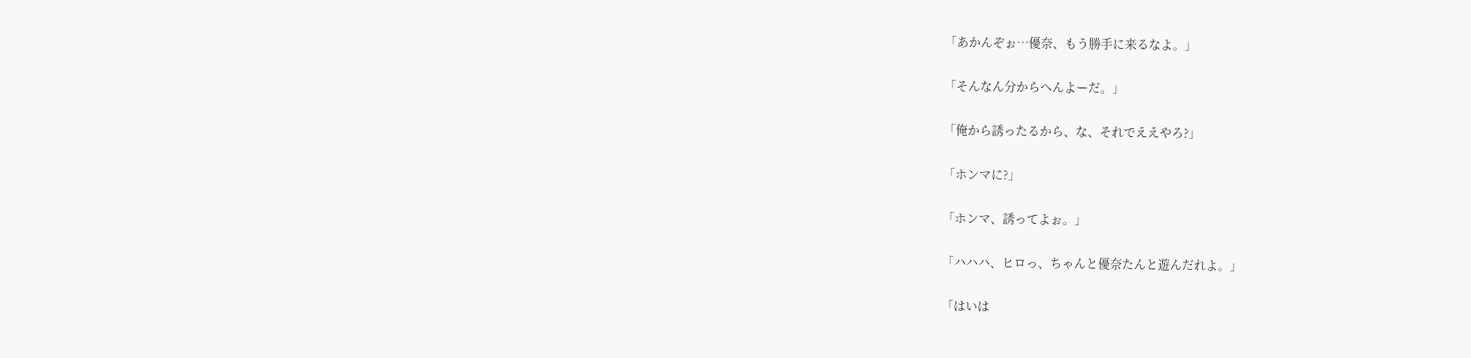「あかんぞぉ…優奈、もう勝手に来るなよ。」

「そんなん分からへんよーだ。」

「俺から誘ったるから、な、それでええやろ?」

「ホンマに?」

「ホンマ、誘ってよぉ。」

「ハハハ、ヒロっ、ちゃんと優奈たんと遊んだれよ。」

「はいは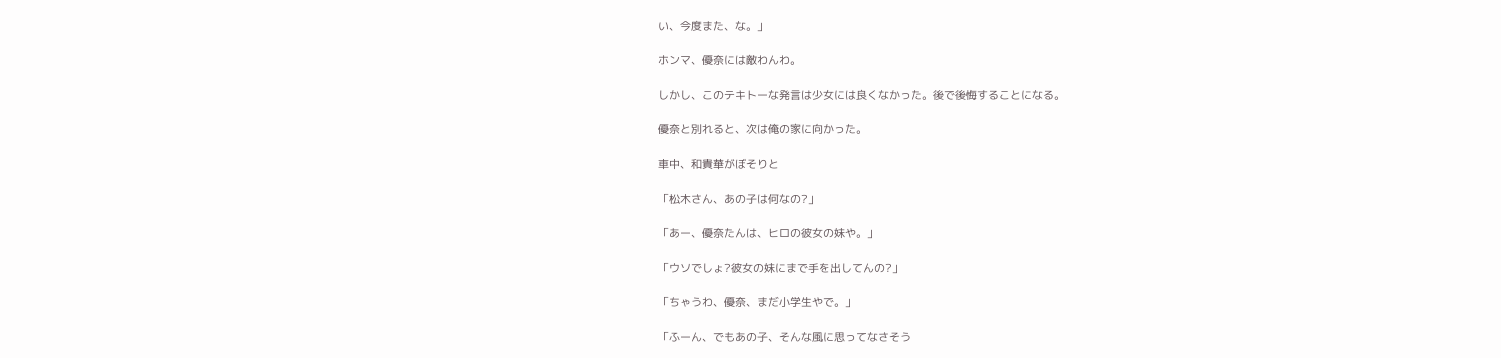い、今度また、な。」

ホンマ、優奈には敵わんわ。

しかし、このテキトーな発言は少女には良くなかった。後で後悔することになる。

優奈と別れると、次は俺の家に向かった。

車中、和貴華がぼそりと

「松木さん、あの子は何なの?」

「あー、優奈たんは、ヒロの彼女の妹や。」

「ウソでしょ?彼女の妹にまで手を出してんの?」

「ちゃうわ、優奈、まだ小学生やで。」

「ふーん、でもあの子、そんな風に思ってなさそう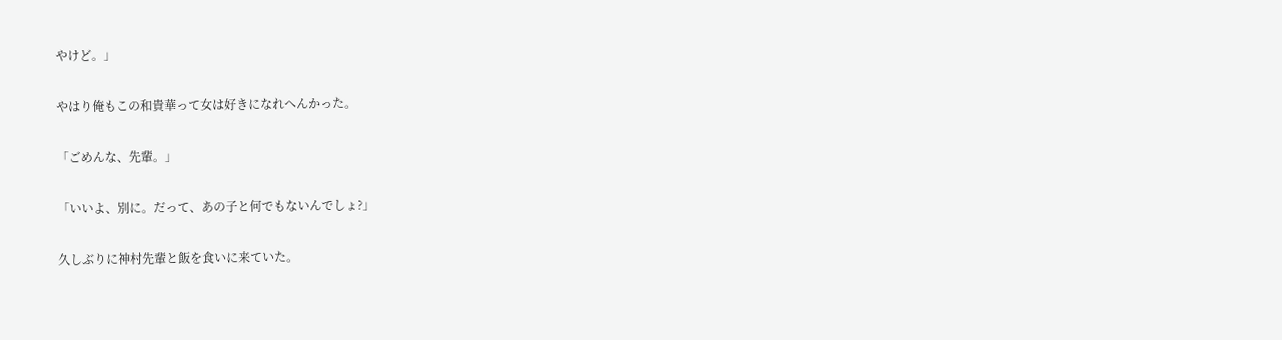やけど。」

やはり俺もこの和貴華って女は好きになれへんかった。

「ごめんな、先輩。」

「いいよ、別に。だって、あの子と何でもないんでしょ?」

久しぶりに神村先輩と飯を食いに来ていた。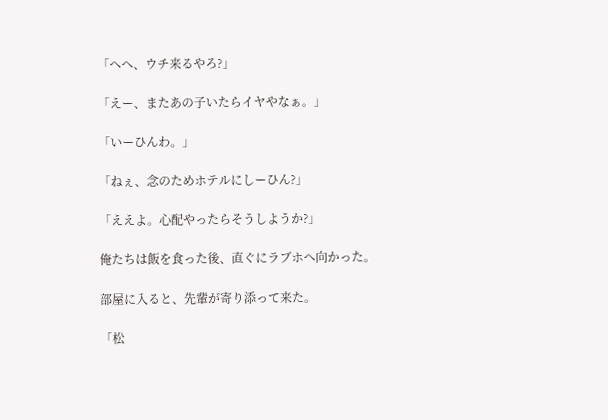「へへ、ウチ来るやろ?」

「えー、またあの子いたらイヤやなぁ。」

「いーひんわ。」

「ねぇ、念のためホテルにしーひん?」

「ええよ。心配やったらそうしようか?」

俺たちは飯を食った後、直ぐにラブホへ向かった。

部屋に入ると、先輩が寄り添って来た。

「松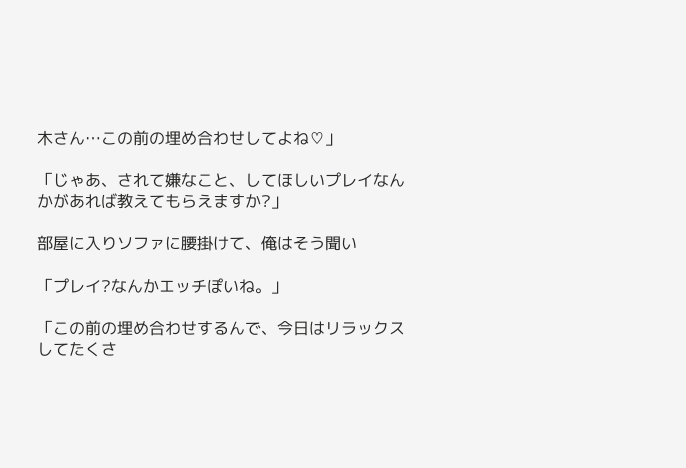木さん…この前の埋め合わせしてよね♡」

「じゃあ、されて嫌なこと、してほしいプレイなんかがあれば教えてもらえますか?」

部屋に入りソファに腰掛けて、俺はそう聞い

「プレイ?なんかエッチぽいね。」

「この前の埋め合わせするんで、今日はリラックスしてたくさ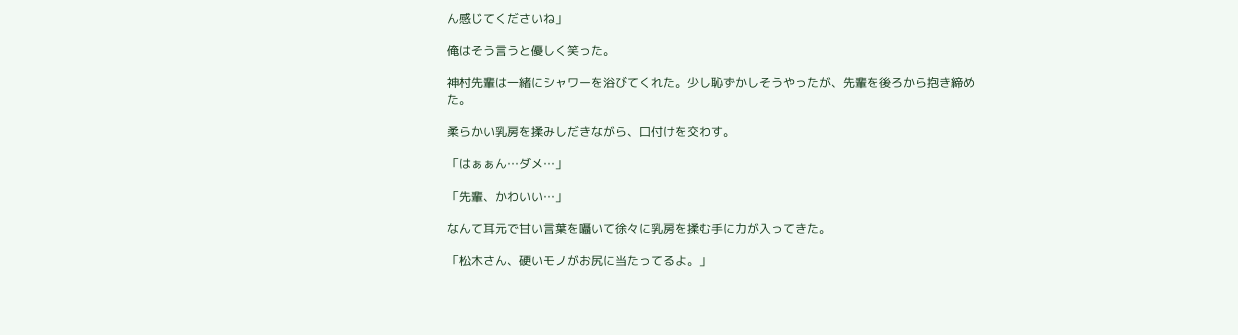ん感じてくださいね」

俺はそう言うと優しく笑った。

神村先輩は一緒にシャワーを浴びてくれた。少し恥ずかしそうやったが、先輩を後ろから抱き締めた。

柔らかい乳房を揉みしだきながら、口付けを交わす。

「はぁぁん…ダメ…」

「先輩、かわいい…」

なんて耳元で甘い言葉を囁いて徐々に乳房を揉む手に力が入ってきた。

「松木さん、硬いモノがお尻に当たってるよ。」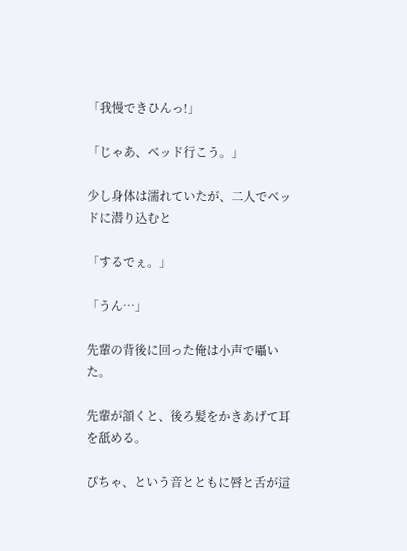「我慢できひんっ!」

「じゃあ、ベッド行こう。」

少し身体は濡れていたが、二人でベッドに潜り込むと

「するでぇ。」

「うん…」

先輩の背後に回った俺は小声で囁いた。

先輩が頷くと、後ろ髪をかきあげて耳を舐める。

ぴちゃ、という音とともに唇と舌が這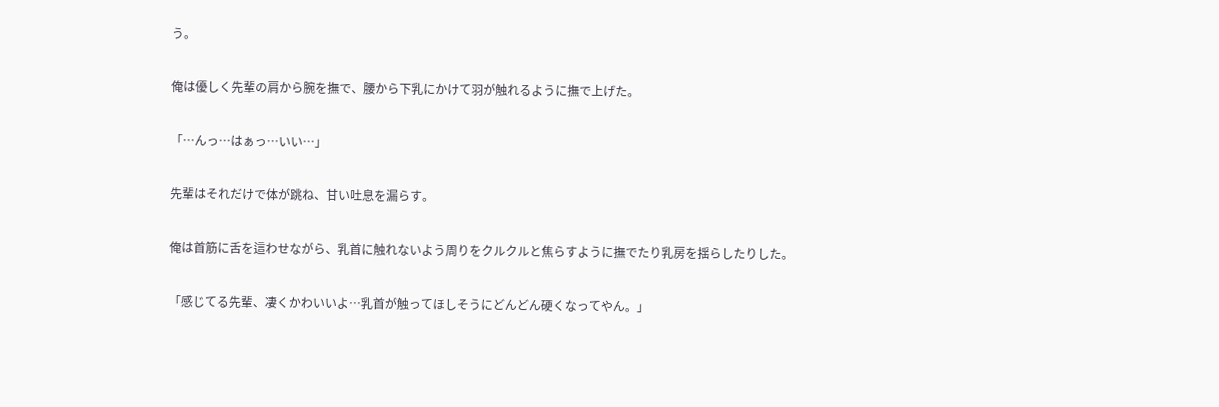う。

俺は優しく先輩の肩から腕を撫で、腰から下乳にかけて羽が触れるように撫で上げた。

「…んっ…はぁっ…いい…」

先輩はそれだけで体が跳ね、甘い吐息を漏らす。

俺は首筋に舌を這わせながら、乳首に触れないよう周りをクルクルと焦らすように撫でたり乳房を揺らしたりした。

「感じてる先輩、凄くかわいいよ…乳首が触ってほしそうにどんどん硬くなってやん。」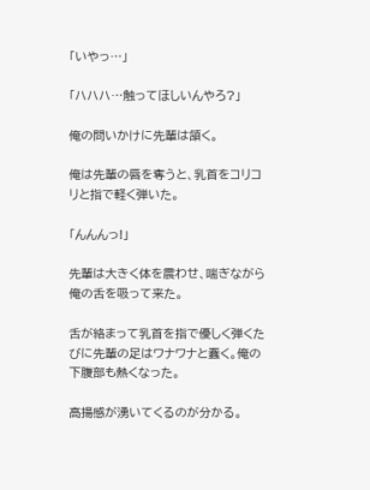「いやっ…」

「ハハハ…触ってほしいんやろ?」

俺の問いかけに先輩は頷く。

俺は先輩の唇を奪うと、乳首をコリコリと指で軽く弾いた。

「んんんっ!」

先輩は大きく体を震わせ、喘ぎながら俺の舌を吸って来た。

舌が絡まって乳首を指で優しく弾くたびに先輩の足はワナワナと蠢く。俺の下腹部も熱くなった。

高揚感が湧いてくるのが分かる。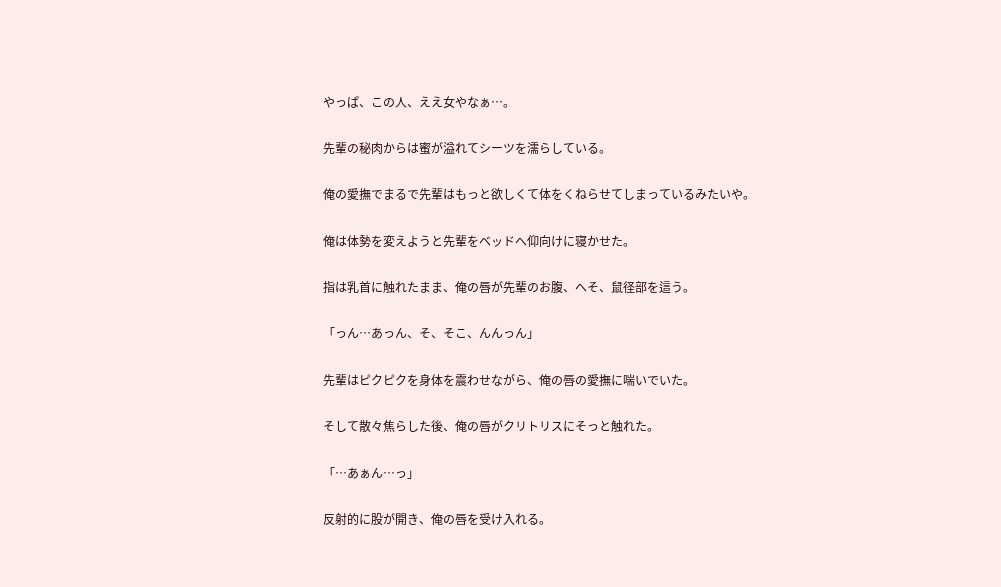やっぱ、この人、ええ女やなぁ…。

先輩の秘肉からは蜜が溢れてシーツを濡らしている。

俺の愛撫でまるで先輩はもっと欲しくて体をくねらせてしまっているみたいや。

俺は体勢を変えようと先輩をベッドへ仰向けに寝かせた。

指は乳首に触れたまま、俺の唇が先輩のお腹、へそ、鼠径部を這う。

「っん…あっん、そ、そこ、んんっん」

先輩はピクピクを身体を震わせながら、俺の唇の愛撫に喘いでいた。

そして散々焦らした後、俺の唇がクリトリスにそっと触れた。

「…あぁん…っ」

反射的に股が開き、俺の唇を受け入れる。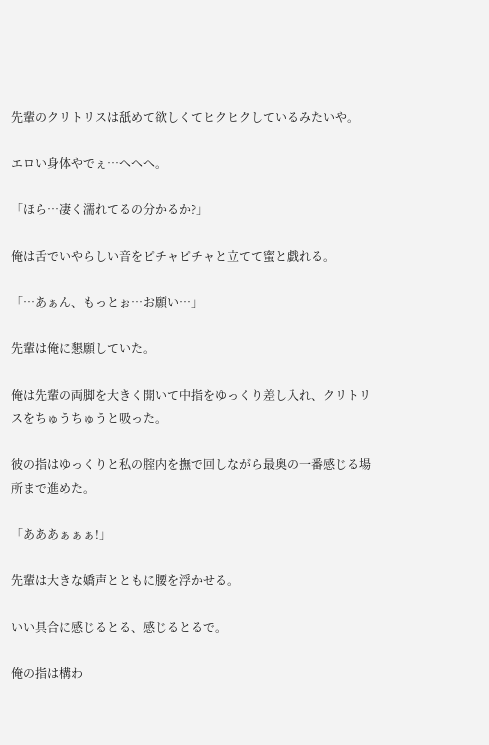先輩のクリトリスは舐めて欲しくてヒクヒクしているみたいや。

エロい身体やでぇ…へへへ。

「ほら…凄く濡れてるの分かるか?」

俺は舌でいやらしい音をピチャピチャと立てて蜜と戯れる。

「…あぁん、もっとぉ…お願い…」

先輩は俺に懇願していた。

俺は先輩の両脚を大きく開いて中指をゆっくり差し入れ、クリトリスをちゅうちゅうと吸った。

彼の指はゆっくりと私の腟内を撫で回しながら最奥の一番感じる場所まで進めた。

「あああぁぁぁ!」

先輩は大きな嬌声とともに腰を浮かせる。

いい具合に感じるとる、感じるとるで。

俺の指は構わ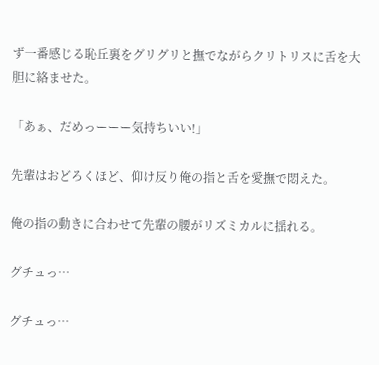ず一番感じる恥丘裏をグリグリと撫でながらクリトリスに舌を大胆に絡ませた。

「あぁ、だめっーーー気持ちいい!」

先輩はおどろくほど、仰け反り俺の指と舌を愛撫で悶えた。

俺の指の動きに合わせて先輩の腰がリズミカルに揺れる。

グチュっ…

グチュっ…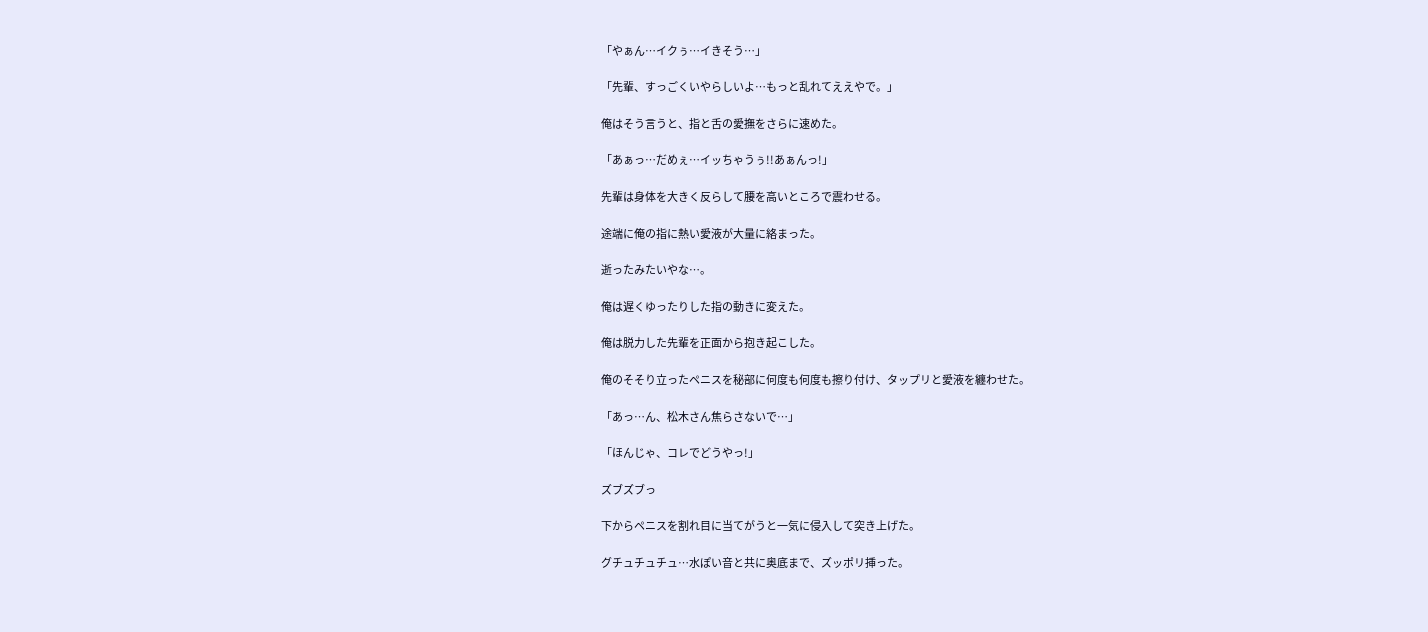「やぁん…イクぅ…イきそう…」

「先輩、すっごくいやらしいよ…もっと乱れてええやで。」

俺はそう言うと、指と舌の愛撫をさらに速めた。

「あぁっ…だめぇ…イッちゃうぅ!!あぁんっ!」

先輩は身体を大きく反らして腰を高いところで震わせる。

途端に俺の指に熱い愛液が大量に絡まった。

逝ったみたいやな…。

俺は遅くゆったりした指の動きに変えた。

俺は脱力した先輩を正面から抱き起こした。

俺のそそり立ったペニスを秘部に何度も何度も擦り付け、タップリと愛液を纏わせた。

「あっ…ん、松木さん焦らさないで…」

「ほんじゃ、コレでどうやっ!」

ズブズブっ

下からペニスを割れ目に当てがうと一気に侵入して突き上げた。

グチュチュチュ…水ぽい音と共に奥底まで、ズッポリ挿った。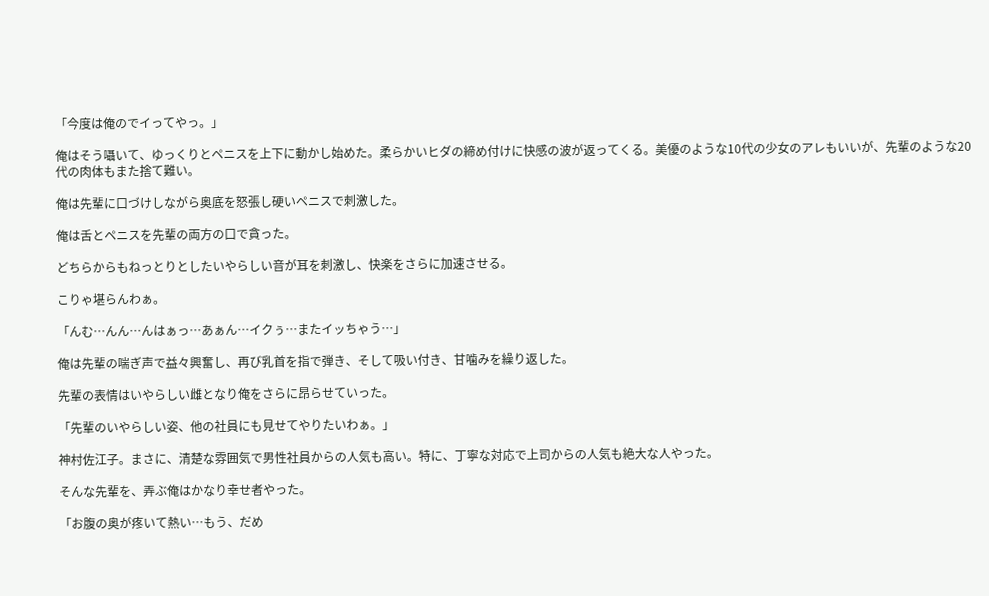「今度は俺のでイってやっ。」

俺はそう囁いて、ゆっくりとペニスを上下に動かし始めた。柔らかいヒダの締め付けに快感の波が返ってくる。美優のような10代の少女のアレもいいが、先輩のような20代の肉体もまた捨て難い。

俺は先輩に口づけしながら奥底を怒張し硬いペニスで刺激した。

俺は舌とペニスを先輩の両方の口で貪った。

どちらからもねっとりとしたいやらしい音が耳を刺激し、快楽をさらに加速させる。

こりゃ堪らんわぁ。

「んむ…んん…んはぁっ…あぁん…イクぅ…またイッちゃう…」

俺は先輩の喘ぎ声で益々興奮し、再び乳首を指で弾き、そして吸い付き、甘噛みを繰り返した。

先輩の表情はいやらしい雌となり俺をさらに昂らせていった。

「先輩のいやらしい姿、他の社員にも見せてやりたいわぁ。」

神村佐江子。まさに、清楚な雰囲気で男性社員からの人気も高い。特に、丁寧な対応で上司からの人気も絶大な人やった。

そんな先輩を、弄ぶ俺はかなり幸せ者やった。

「お腹の奥が疼いて熱い…もう、だめ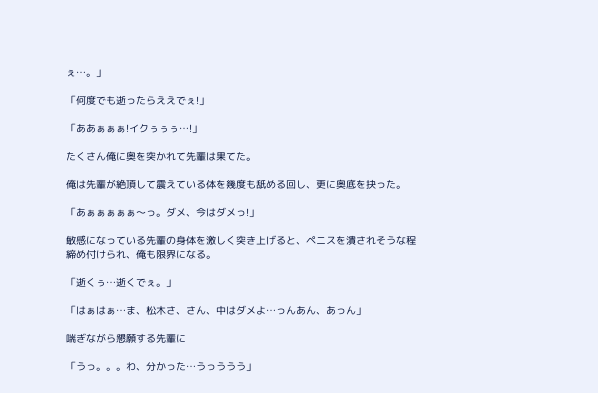ぇ…。」

「何度でも逝ったらええでぇ!」

「ああぁぁぁ!イクぅぅぅ…!」

たくさん俺に奥を突かれて先輩は果てた。

俺は先輩が絶頂して震えている体を幾度も舐める回し、更に奥底を抉った。

「あぁぁぁぁぁ〜っ。ダメ、今はダメっ!」

敏感になっている先輩の身体を激しく突き上げると、ペニスを潰されそうな程締め付けられ、俺も限界になる。

「逝くぅ…逝くでぇ。」

「はぁはぁ…ま、松木さ、さん、中はダメよ…っんあん、あっん」

喘ぎながら懇願する先輩に

「うっ。。。わ、分かった…うっううう」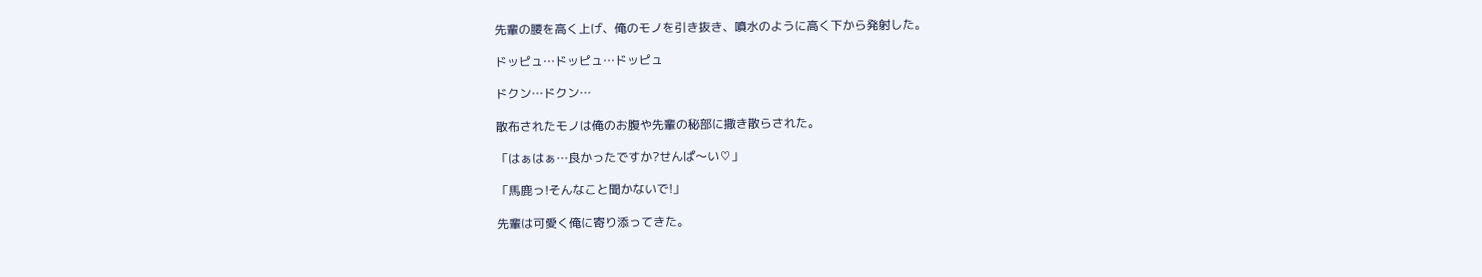先輩の腰を高く上げ、俺のモノを引き抜き、噴水のように高く下から発射した。

ドッピュ…ドッピュ…ドッピュ

ドクン…ドクン…

散布されたモノは俺のお腹や先輩の秘部に撒き散らされた。

「はぁはぁ…良かったですか?せんぱ〜い♡」

「馬鹿っ!そんなこと聞かないで!」

先輩は可愛く俺に寄り添ってきた。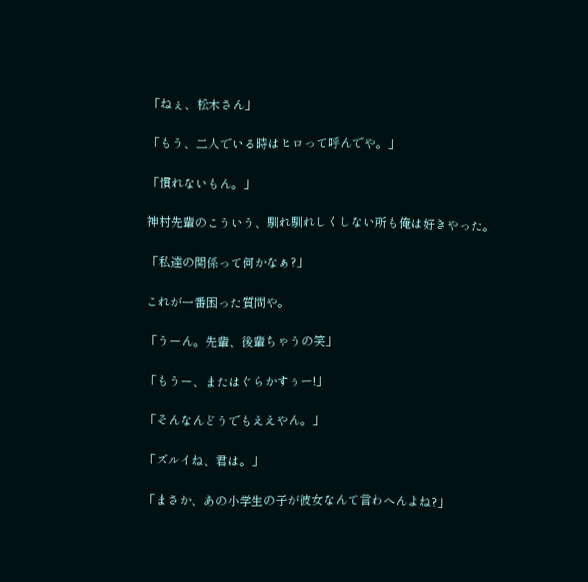「ねぇ、松木さん」

「もう、二人でいる時はヒロって呼んでや。」

「慣れないもん。」

神村先輩のこういう、馴れ馴れしくしない所も俺は好きやった。

「私達の関係って何かなぁ?」

これが一番困った質問や。

「うーん。先輩、後輩ちゃうの笑」

「もうー、またはぐらかすぅー!」

「そんなんどうでもええやん。」

「ズルイね、君は。」

「まさか、あの小学生の子が彼女なんて言わへんよね?」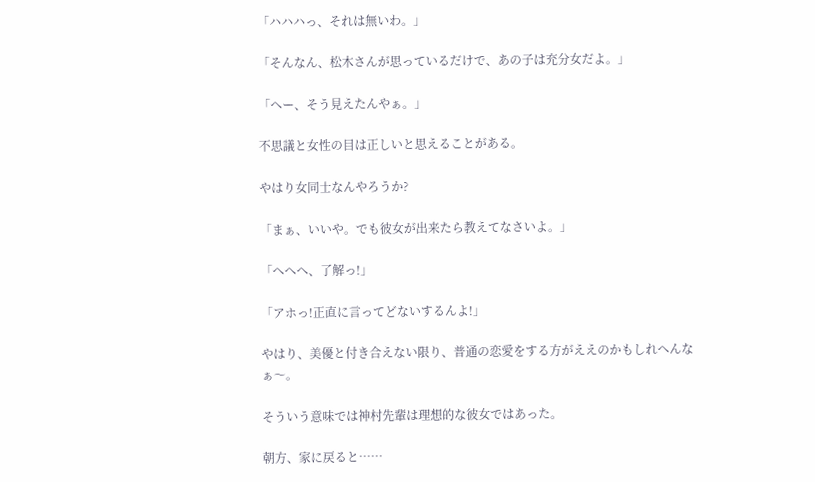「ハハハっ、それは無いわ。」

「そんなん、松木さんが思っているだけで、あの子は充分女だよ。」

「へー、そう見えたんやぁ。」

不思議と女性の目は正しいと思えることがある。

やはり女同士なんやろうか?

「まぁ、いいや。でも彼女が出来たら教えてなさいよ。」

「へへへ、了解っ!」

「アホっ!正直に言ってどないするんよ!」

やはり、美優と付き合えない限り、普通の恋愛をする方がええのかもしれへんなぁ〜。

そういう意味では神村先輩は理想的な彼女ではあった。

朝方、家に戻ると……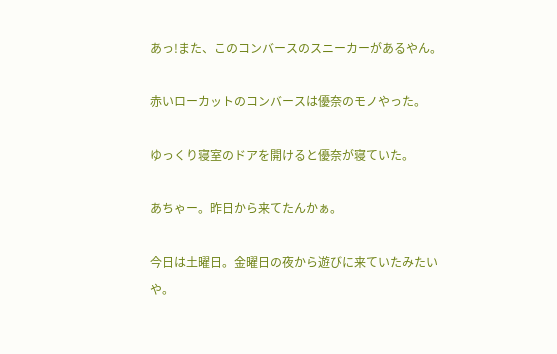あっ!また、このコンバースのスニーカーがあるやん。

赤いローカットのコンバースは優奈のモノやった。

ゆっくり寝室のドアを開けると優奈が寝ていた。

あちゃー。昨日から来てたんかぁ。

今日は土曜日。金曜日の夜から遊びに来ていたみたいや。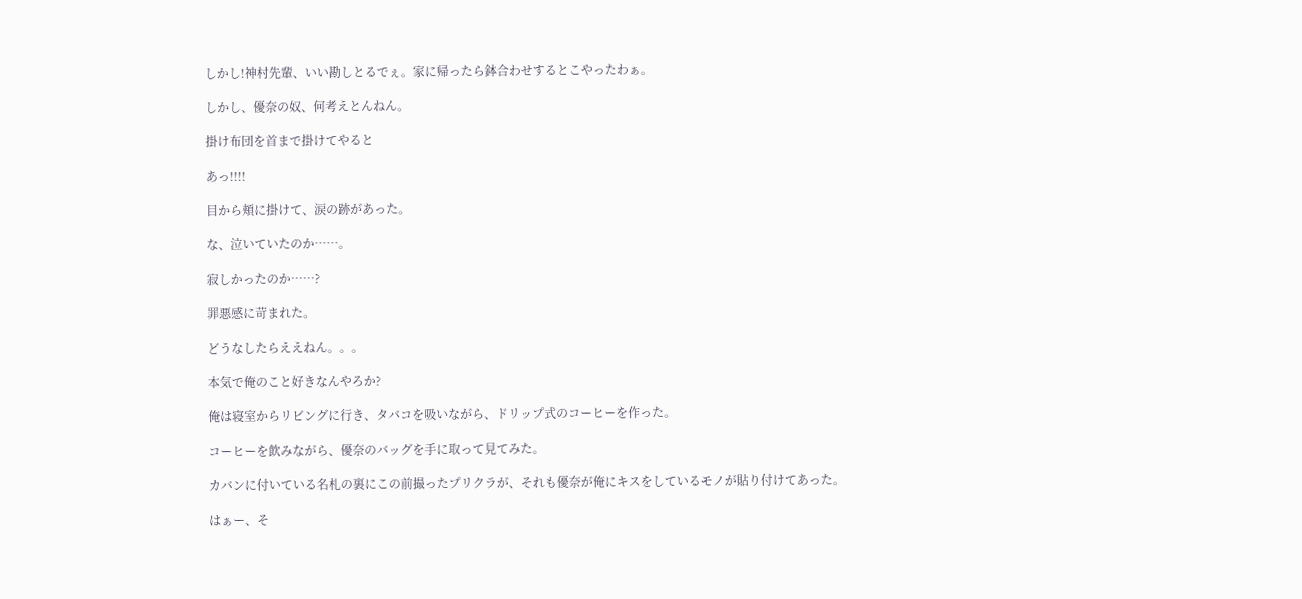しかし!神村先輩、いい勘しとるでぇ。家に帰ったら鉢合わせするとこやったわぁ。

しかし、優奈の奴、何考えとんねん。

掛け布団を首まで掛けてやると

あっ!!!!

目から頬に掛けて、涙の跡があった。

な、泣いていたのか……。

寂しかったのか……?

罪悪感に苛まれた。

どうなしたらええねん。。。

本気で俺のこと好きなんやろか?

俺は寝室からリビングに行き、タバコを吸いながら、ドリップ式のコーヒーを作った。

コーヒーを飲みながら、優奈のバッグを手に取って見てみた。

カバンに付いている名札の裏にこの前撮ったプリクラが、それも優奈が俺にキスをしているモノが貼り付けてあった。

はぁー、そ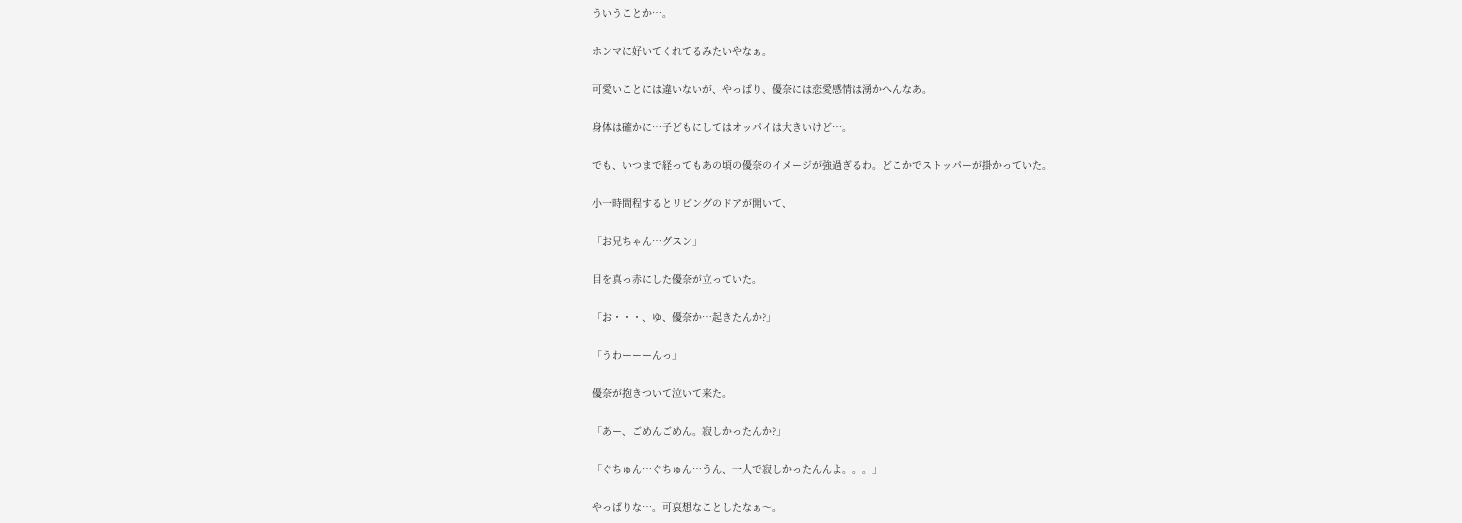ういうことか…。

ホンマに好いてくれてるみたいやなぁ。

可愛いことには違いないが、やっぱり、優奈には恋愛感情は湧かへんなあ。

身体は確かに…子どもにしてはオッパイは大きいけど…。

でも、いつまで経ってもあの頃の優奈のイメージが強過ぎるわ。どこかでストッパーが掛かっていた。

小一時間程するとリビングのドアが開いて、

「お兄ちゃん…グスン」

目を真っ赤にした優奈が立っていた。

「お・・・、ゆ、優奈か…起きたんか?」

「うわーーーんっ」

優奈が抱きついて泣いて来た。

「あー、ごめんごめん。寂しかったんか?」

「ぐちゅん…ぐちゅん…うん、一人で寂しかったんんよ。。。」

やっぱりな…。可哀想なことしたなぁ〜。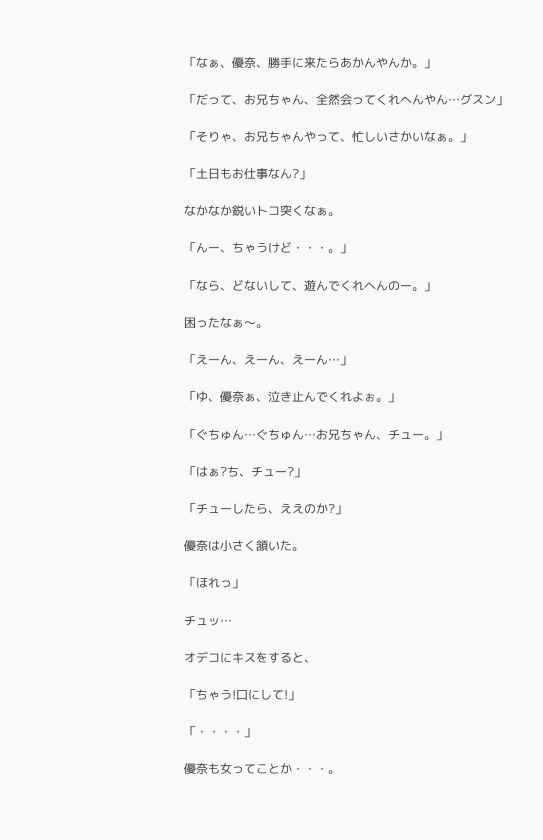「なぁ、優奈、勝手に来たらあかんやんか。」

「だって、お兄ちゃん、全然会ってくれへんやん…グスン」

「そりゃ、お兄ちゃんやって、忙しいさかいなぁ。」

「土日もお仕事なん?」

なかなか鋭いトコ突くなぁ。

「んー、ちゃうけど・・・。」

「なら、どないして、遊んでくれへんのー。」

困ったなぁ〜。

「えーん、えーん、えーん…」

「ゆ、優奈ぁ、泣き止んでくれよぉ。」

「ぐちゅん…ぐちゅん…お兄ちゃん、チュー。」

「はぁ?ち、チュー?」

「チューしたら、ええのか?」

優奈は小さく頷いた。

「ほれっ」

チュッ…

オデコにキスをすると、

「ちゃう!口にして!」

「・・・・」

優奈も女ってことか・・・。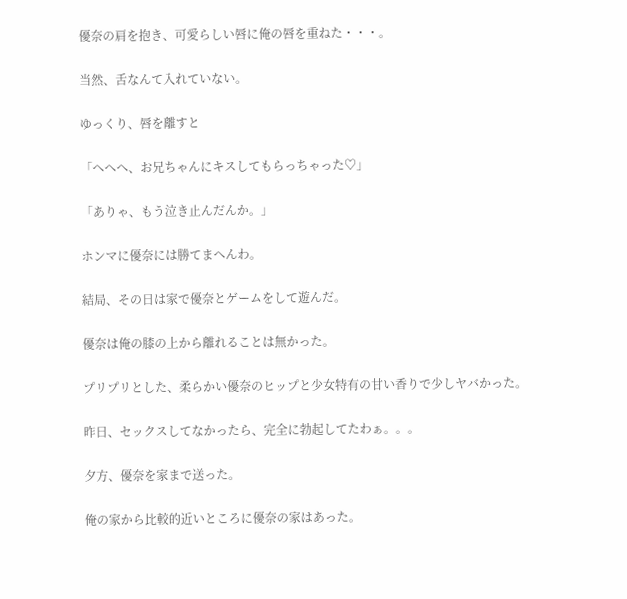優奈の肩を抱き、可愛らしい唇に俺の唇を重ねた・・・。

当然、舌なんて入れていない。

ゆっくり、唇を離すと

「へへへ、お兄ちゃんにキスしてもらっちゃった♡」

「ありゃ、もう泣き止んだんか。」

ホンマに優奈には勝てまへんわ。

結局、その日は家で優奈とゲームをして遊んだ。

優奈は俺の膝の上から離れることは無かった。

プリプリとした、柔らかい優奈のヒップと少女特有の甘い香りで少しヤバかった。

昨日、セックスしてなかったら、完全に勃起してたわぁ。。。

夕方、優奈を家まで送った。

俺の家から比較的近いところに優奈の家はあった。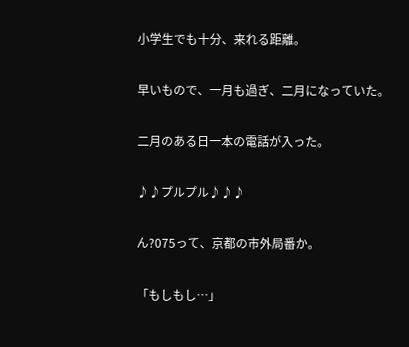小学生でも十分、来れる距離。

早いもので、一月も過ぎ、二月になっていた。

二月のある日一本の電話が入った。

♪♪プルプル♪♪♪

ん?075って、京都の市外局番か。

「もしもし…」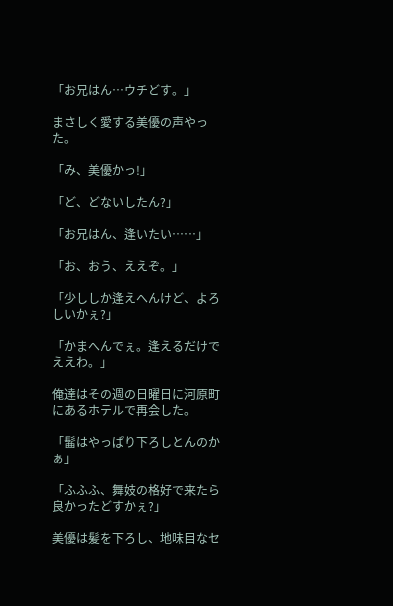「お兄はん…ウチどす。」

まさしく愛する美優の声やった。

「み、美優かっ!」

「ど、どないしたん?」

「お兄はん、逢いたい……」

「お、おう、ええぞ。」

「少ししか逢えへんけど、よろしいかぇ?」

「かまへんでぇ。逢えるだけでええわ。」

俺達はその週の日曜日に河原町にあるホテルで再会した。

「髷はやっぱり下ろしとんのかぁ」

「ふふふ、舞妓の格好で来たら良かったどすかぇ?」

美優は髪を下ろし、地味目なセ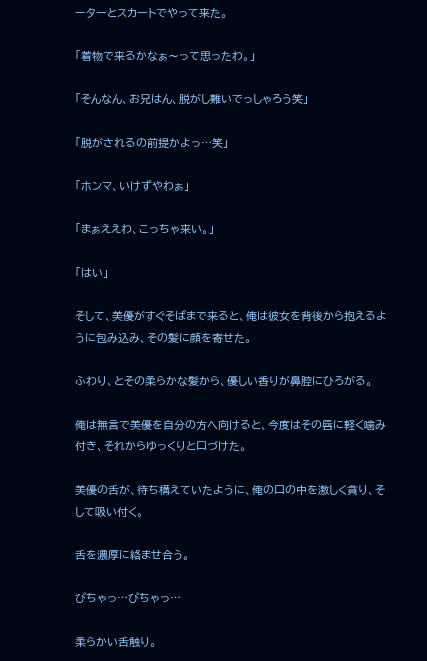ーターとスカートでやって来た。

「着物で来るかなぁ〜って思ったわ。」

「そんなん、お兄はん、脱がし難いでっしゃろう笑」

「脱がされるの前提かよっ…笑」

「ホンマ、いけずやわぁ」

「まぁええわ、こっちゃ来い。」

「はい」

そして、美優がすぐそばまで来ると、俺は彼女を背後から抱えるように包み込み、その髪に顔を寄せた。

ふわり、とその柔らかな髪から、優しい香りが鼻腔にひろがる。

俺は無言で美優を自分の方へ向けると、今度はその唇に軽く噛み付き、それからゆっくりと口づけた。

美優の舌が、待ち構えていたように、俺の口の中を激しく貪り、そして吸い付く。

舌を濃厚に絡ませ合う。

ぴちゃっ…ぴちゃっ…

柔らかい舌触り。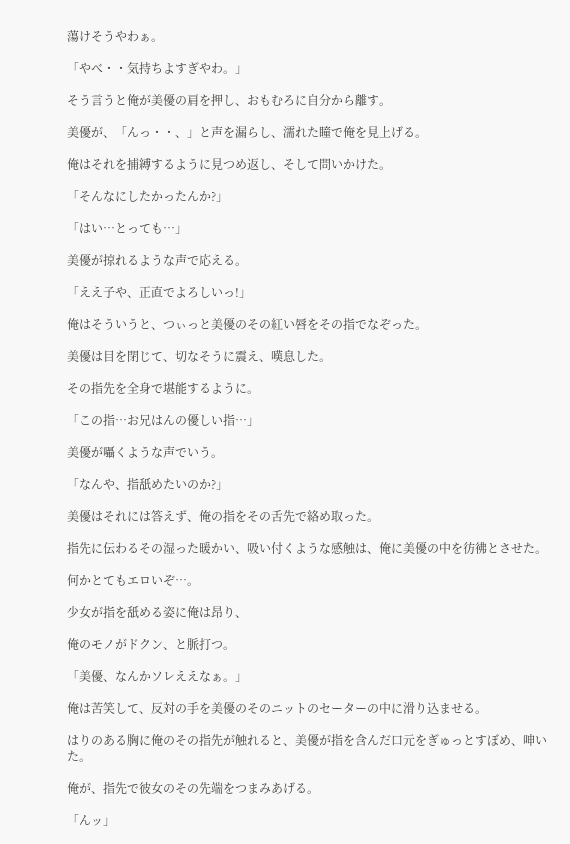蕩けそうやわぁ。

「やべ・・気持ちよすぎやわ。」

そう言うと俺が美優の肩を押し、おもむろに自分から離す。

美優が、「んっ・・、」と声を漏らし、濡れた瞳で俺を見上げる。

俺はそれを捕縛するように見つめ返し、そして問いかけた。

「そんなにしたかったんか?」

「はい…とっても…」

美優が掠れるような声で応える。

「ええ子や、正直でよろしいっ!」

俺はそういうと、つぃっと美優のその紅い唇をその指でなぞった。

美優は目を閉じて、切なそうに震え、嘆息した。

その指先を全身で堪能するように。

「この指…お兄はんの優しい指…」

美優が囁くような声でいう。

「なんや、指舐めたいのか?」

美優はそれには答えず、俺の指をその舌先で絡め取った。

指先に伝わるその湿った暖かい、吸い付くような感触は、俺に美優の中を彷彿とさせた。

何かとてもエロいぞ…。

少女が指を舐める姿に俺は昂り、

俺のモノがドクン、と脈打つ。

「美優、なんかソレええなぁ。」

俺は苦笑して、反対の手を美優のそのニットのセーターの中に滑り込ませる。

はりのある胸に俺のその指先が触れると、美優が指を含んだ口元をぎゅっとすぼめ、呻いた。

俺が、指先で彼女のその先端をつまみあげる。

「んッ」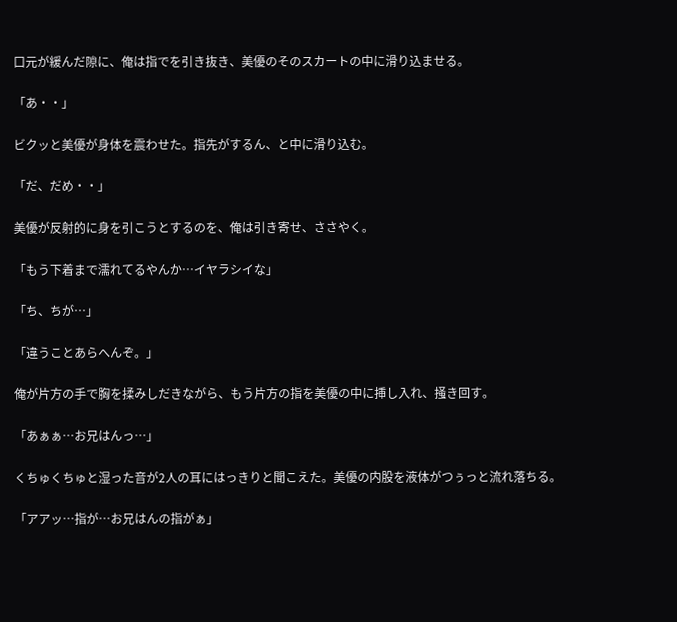口元が緩んだ隙に、俺は指でを引き抜き、美優のそのスカートの中に滑り込ませる。

「あ・・」

ビクッと美優が身体を震わせた。指先がするん、と中に滑り込む。

「だ、だめ・・」

美優が反射的に身を引こうとするのを、俺は引き寄せ、ささやく。

「もう下着まで濡れてるやんか…イヤラシイな」

「ち、ちが…」

「違うことあらへんぞ。」

俺が片方の手で胸を揉みしだきながら、もう片方の指を美優の中に挿し入れ、掻き回す。

「あぁぁ…お兄はんっ…」

くちゅくちゅと湿った音が2人の耳にはっきりと聞こえた。美優の内股を液体がつぅっと流れ落ちる。

「アアッ…指が…お兄はんの指がぁ」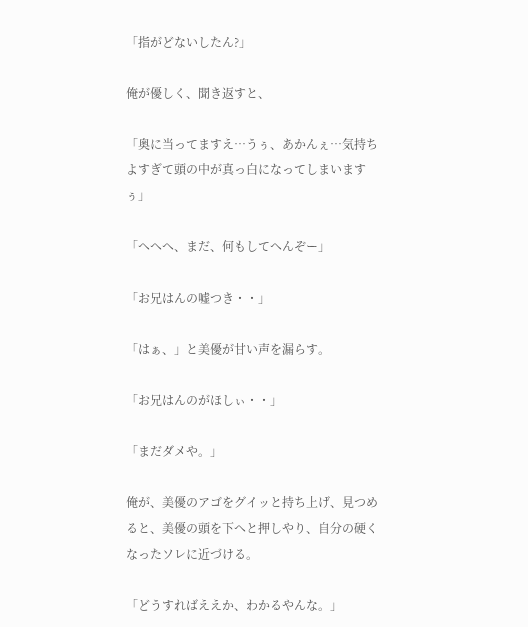「指がどないしたん?」

俺が優しく、聞き返すと、

「奥に当ってますえ…うぅ、あかんぇ…気持ちよすぎて頭の中が真っ白になってしまいますぅ」

「へへへ、まだ、何もしてへんぞー」

「お兄はんの嘘つき・・」

「はぁ、」と美優が甘い声を漏らす。

「お兄はんのがほしぃ・・」

「まだダメや。」

俺が、美優のアゴをグイッと持ち上げ、見つめると、美優の頭を下へと押しやり、自分の硬くなったソレに近づける。

「どうすればええか、わかるやんな。」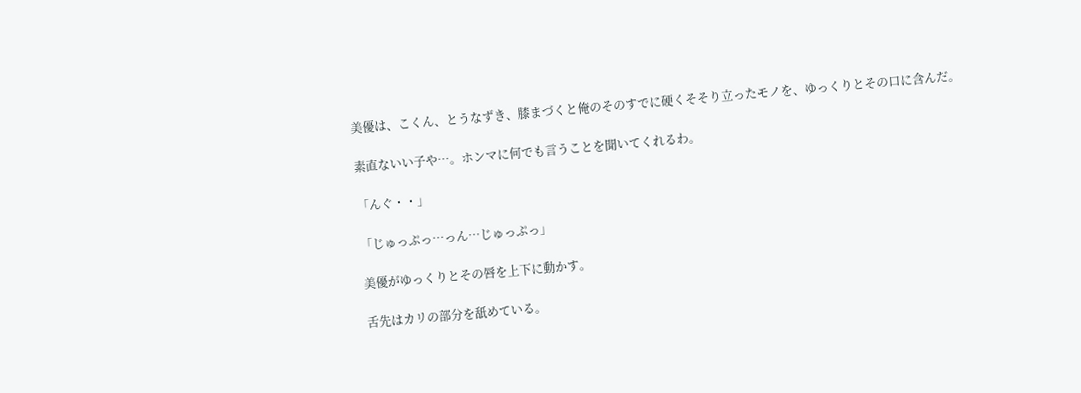美優は、こくん、とうなずき、膝まづくと俺のそのすでに硬くそそり立ったモノを、ゆっくりとその口に含んだ。

素直ないい子や…。ホンマに何でも言うことを聞いてくれるわ。

「んぐ・・」

「じゅっぷっ…っん…じゅっぷっ」

美優がゆっくりとその唇を上下に動かす。

舌先はカリの部分を舐めている。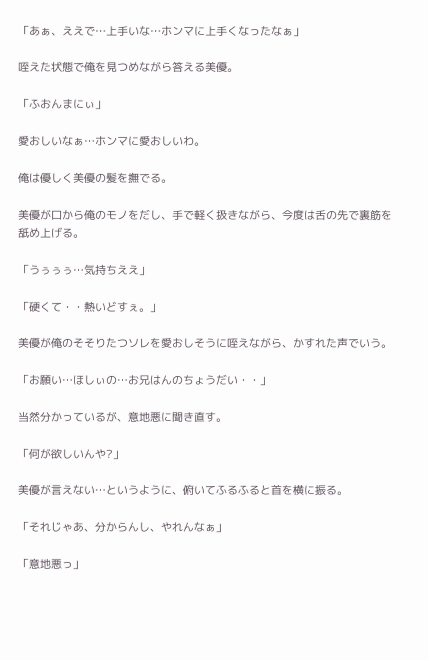「あぁ、ええで…上手いな…ホンマに上手くなったなぁ」

咥えた状態で俺を見つめながら答える美優。

「ふおんまにぃ」

愛おしいなぁ…ホンマに愛おしいわ。

俺は優しく美優の髪を撫でる。

美優が口から俺のモノをだし、手で軽く扱きながら、今度は舌の先で裏筋を舐め上げる。

「うぅぅぅ…気持ちええ」

「硬くて・・熱いどすぇ。」

美優が俺のそそりたつソレを愛おしそうに咥えながら、かすれた声でいう。

「お願い…ほしぃの…お兄はんのちょうだい・・」

当然分かっているが、意地悪に聞き直す。

「何が欲しいんや?」

美優が言えない…というように、俯いてふるふると首を横に振る。

「それじゃあ、分からんし、やれんなぁ」

「意地悪っ」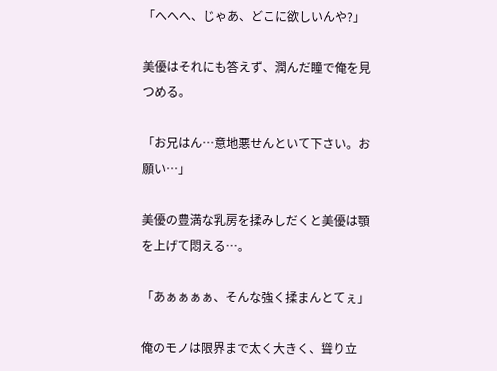「へへへ、じゃあ、どこに欲しいんや?」

美優はそれにも答えず、潤んだ瞳で俺を見つめる。

「お兄はん…意地悪せんといて下さい。お願い…」

美優の豊満な乳房を揉みしだくと美優は顎を上げて悶える…。

「あぁぁぁぁ、そんな強く揉まんとてぇ」

俺のモノは限界まで太く大きく、聳り立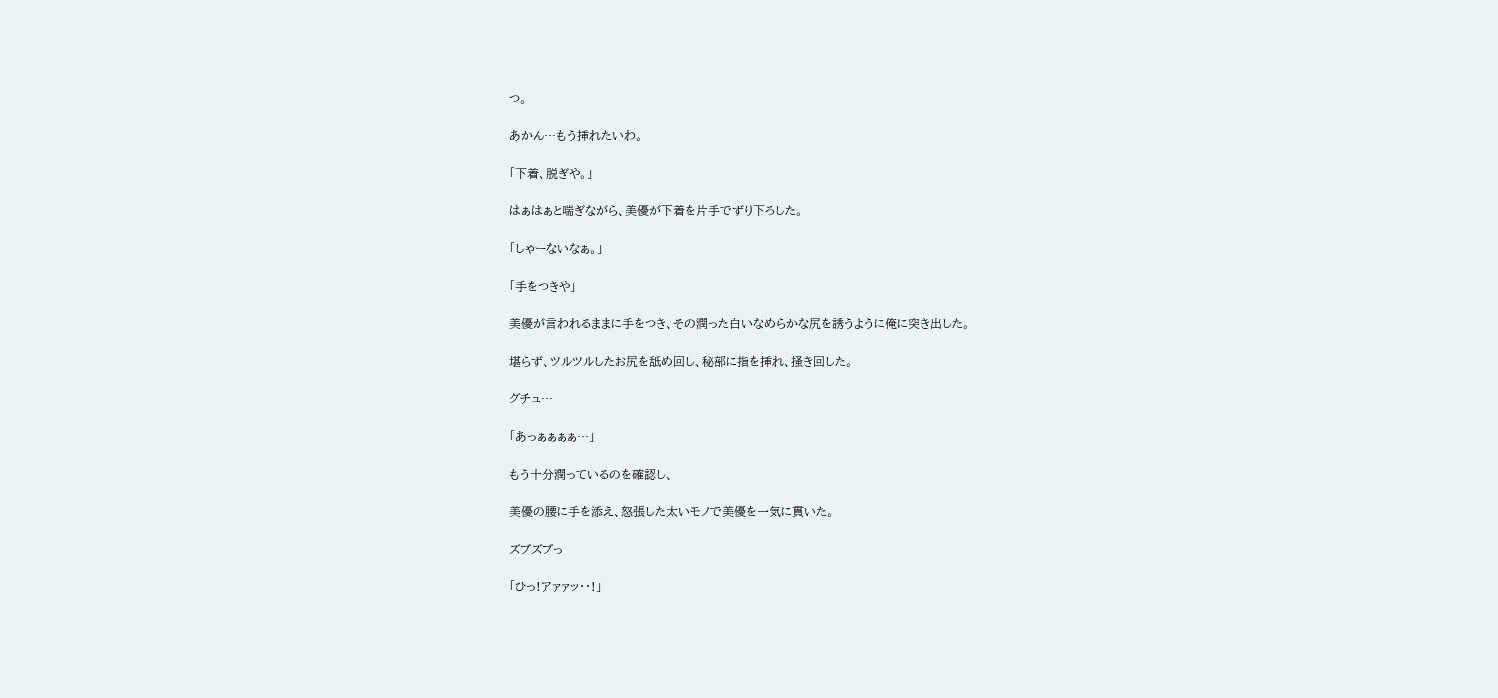つ。

あかん…もう挿れたいわ。

「下着、脱ぎや。」

はぁはぁと喘ぎながら、美優が下着を片手でずり下ろした。

「しゃーないなぁ。」

「手をつきや」

美優が言われるままに手をつき、その潤った白いなめらかな尻を誘うように俺に突き出した。

堪らず、ツルツルしたお尻を舐め回し、秘部に指を挿れ、掻き回した。

グチュ…

「あっぁぁぁぁ…」

もう十分潤っているのを確認し、

美優の腰に手を添え、怒張した太いモノで美優を一気に貫いた。

ズブズブっ

「ひっ!アァァッ・・!」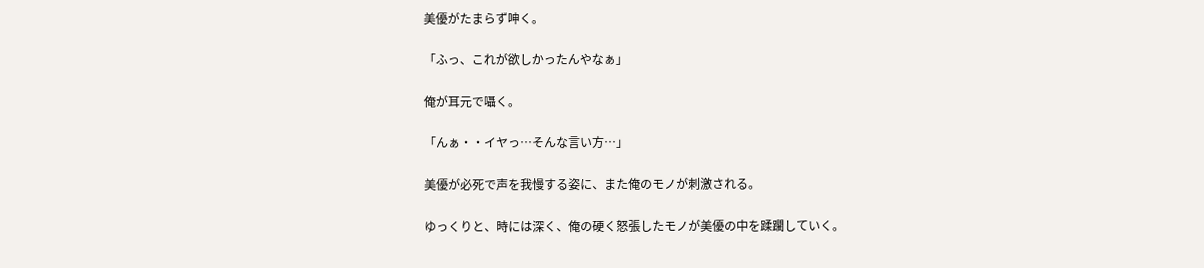美優がたまらず呻く。

「ふっ、これが欲しかったんやなぁ」

俺が耳元で囁く。

「んぁ・・イヤっ…そんな言い方…」

美優が必死で声を我慢する姿に、また俺のモノが刺激される。

ゆっくりと、時には深く、俺の硬く怒張したモノが美優の中を蹂躙していく。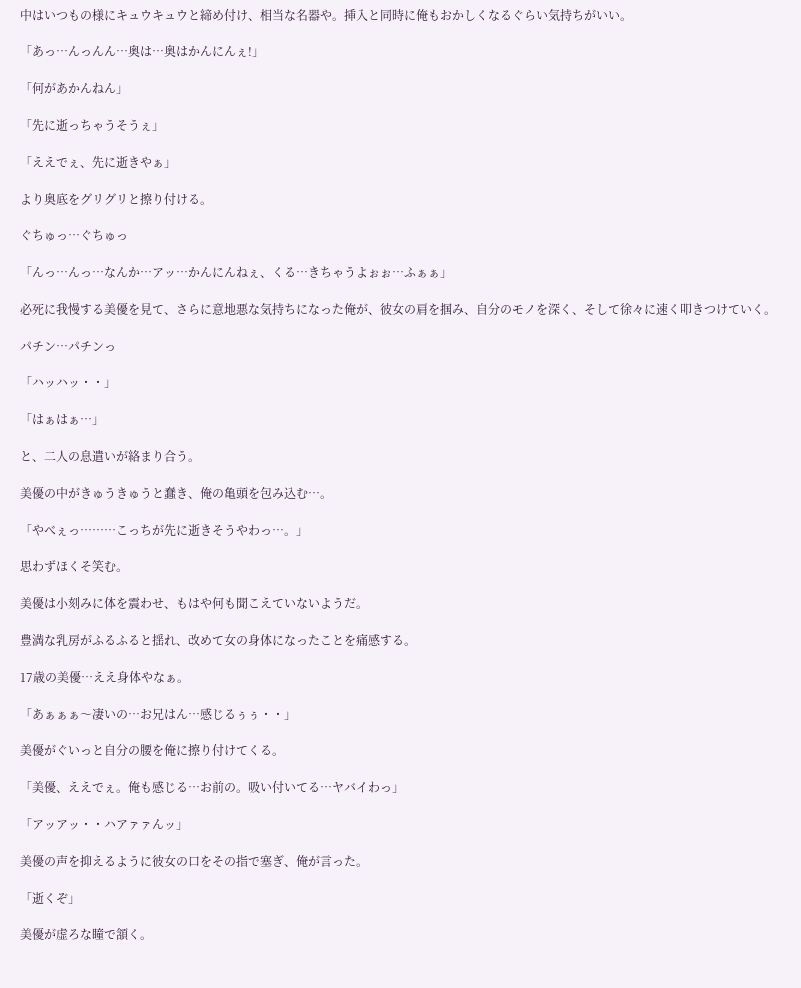中はいつもの様にキュウキュウと締め付け、相当な名器や。挿入と同時に俺もおかしくなるぐらい気持ちがいい。

「あっ…んっんん…奥は…奥はかんにんぇ!」

「何があかんねん」

「先に逝っちゃうそうぇ」

「ええでぇ、先に逝きやぁ」

より奥底をグリグリと擦り付ける。

ぐちゅっ…ぐちゅっ

「んっ…んっ…なんか…アッ…かんにんねぇ、くる…きちゃうよぉぉ…ふぁぁ」

必死に我慢する美優を見て、さらに意地悪な気持ちになった俺が、彼女の肩を掴み、自分のモノを深く、そして徐々に速く叩きつけていく。

パチン…パチンっ

「ハッハッ・・」

「はぁはぁ…」

と、二人の息遣いが絡まり合う。

美優の中がきゅうきゅうと蠢き、俺の亀頭を包み込む…。

「やべぇっ………こっちが先に逝きそうやわっ…。」

思わずほくそ笑む。

美優は小刻みに体を震わせ、もはや何も聞こえていないようだ。

豊満な乳房がふるふると揺れ、改めて女の身体になったことを痛感する。

17歳の美優…ええ身体やなぁ。

「あぁぁぁ〜凄いの…お兄はん…感じるぅぅ・・」

美優がぐいっと自分の腰を俺に擦り付けてくる。

「美優、ええでぇ。俺も感じる…お前の。吸い付いてる…ヤバイわっ」

「アッアッ・・ハアァァんッ」

美優の声を抑えるように彼女の口をその指で塞ぎ、俺が言った。

「逝くぞ」

美優が虚ろな瞳で頷く。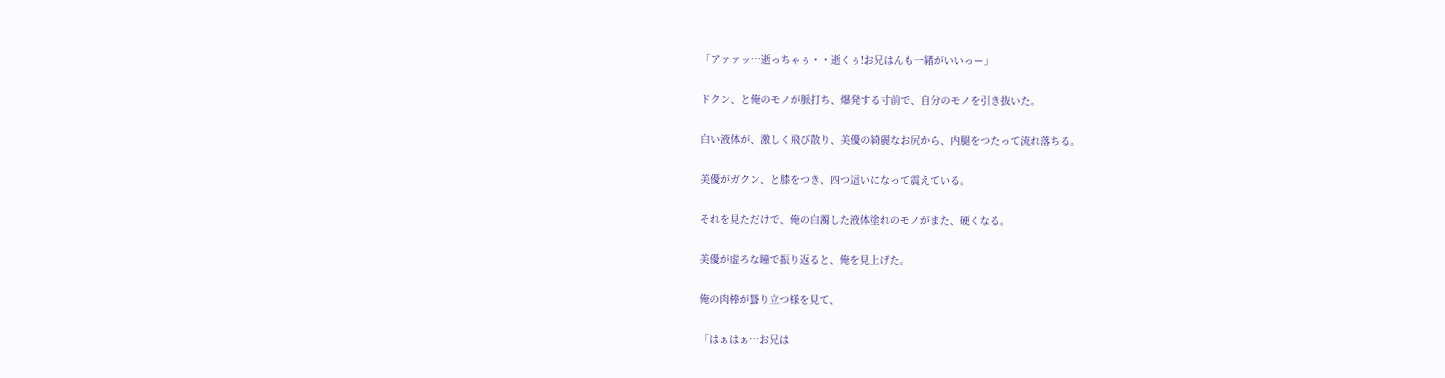「アァァッ…逝っちゃぅ・・逝くぅ!お兄はんも一緒がいいっー」

ドクン、と俺のモノが脈打ち、爆発する寸前で、自分のモノを引き抜いた。

白い液体が、激しく飛び散り、美優の綺麗なお尻から、内腿をつたって流れ落ちる。

美優がガクン、と膝をつき、四つ這いになって震えている。

それを見ただけで、俺の白濁した液体塗れのモノがまた、硬くなる。

美優が虚ろな瞳で振り返ると、俺を見上げた。

俺の肉棒が聳り立つ様を見て、

「はぁはぁ…お兄は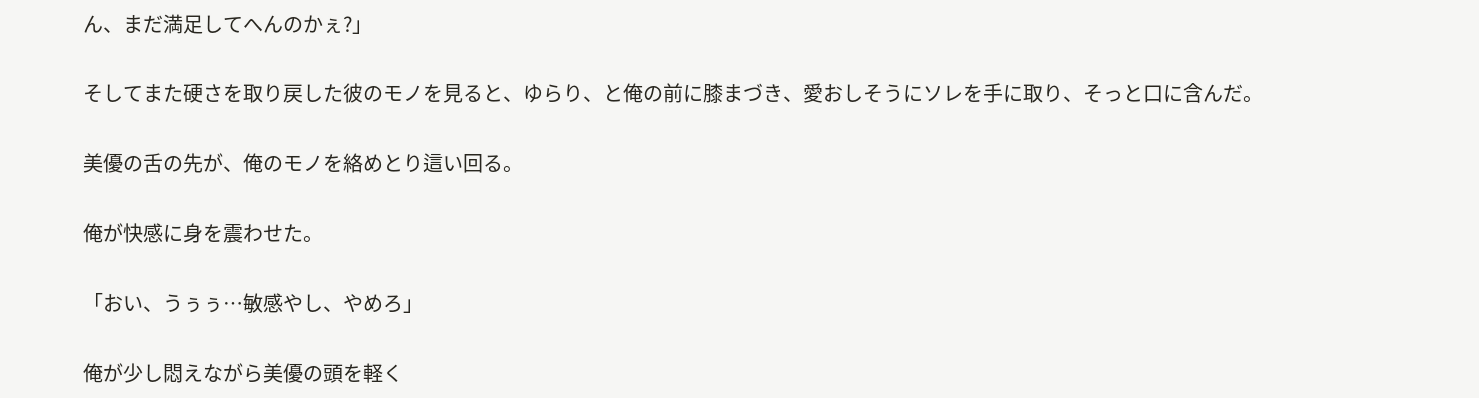ん、まだ満足してへんのかぇ?」

そしてまた硬さを取り戻した彼のモノを見ると、ゆらり、と俺の前に膝まづき、愛おしそうにソレを手に取り、そっと口に含んだ。

美優の舌の先が、俺のモノを絡めとり這い回る。

俺が快感に身を震わせた。

「おい、うぅぅ…敏感やし、やめろ」

俺が少し悶えながら美優の頭を軽く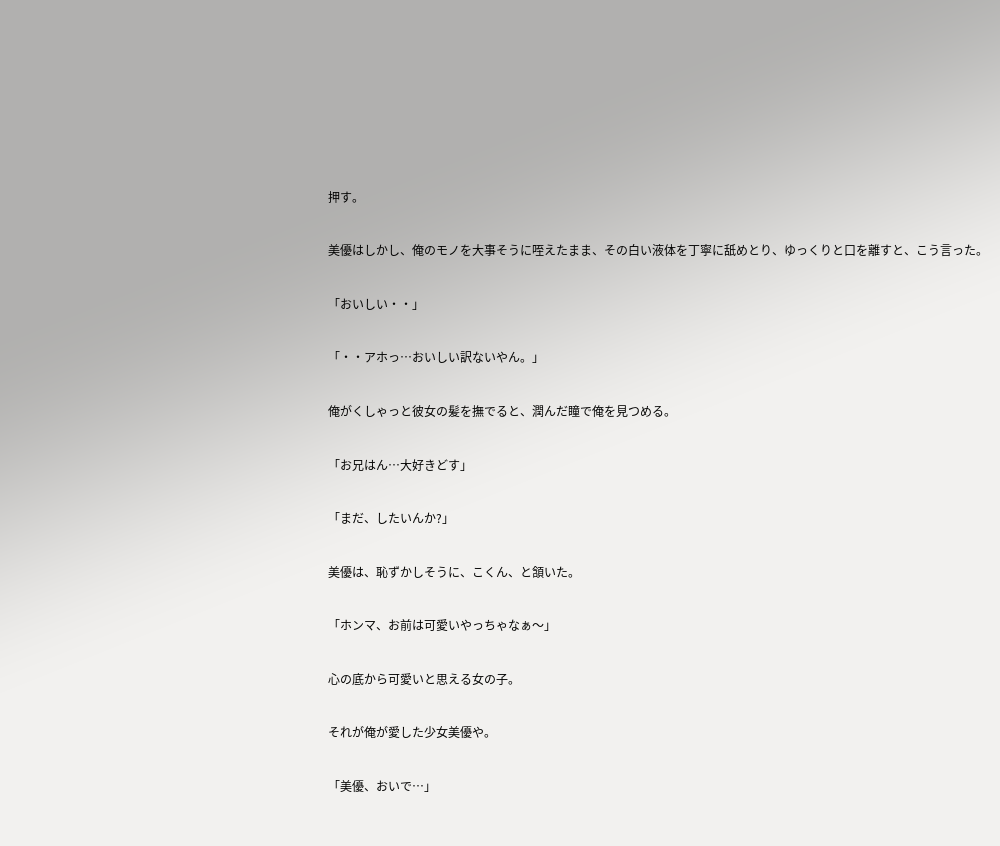押す。

美優はしかし、俺のモノを大事そうに咥えたまま、その白い液体を丁寧に舐めとり、ゆっくりと口を離すと、こう言った。

「おいしい・・」

「・・アホっ…おいしい訳ないやん。」

俺がくしゃっと彼女の髪を撫でると、潤んだ瞳で俺を見つめる。

「お兄はん…大好きどす」

「まだ、したいんか?」

美優は、恥ずかしそうに、こくん、と頷いた。

「ホンマ、お前は可愛いやっちゃなぁ〜」

心の底から可愛いと思える女の子。

それが俺が愛した少女美優や。

「美優、おいで…」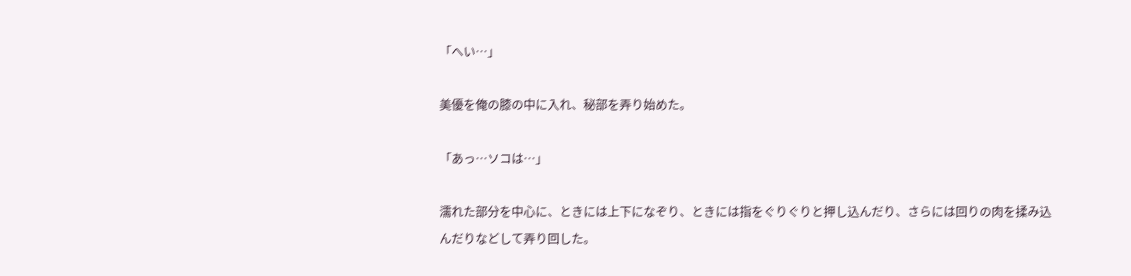「へい…」

美優を俺の膝の中に入れ、秘部を弄り始めた。

「あっ…ソコは…」

濡れた部分を中心に、ときには上下になぞり、ときには指をぐりぐりと押し込んだり、さらには回りの肉を揉み込んだりなどして弄り回した。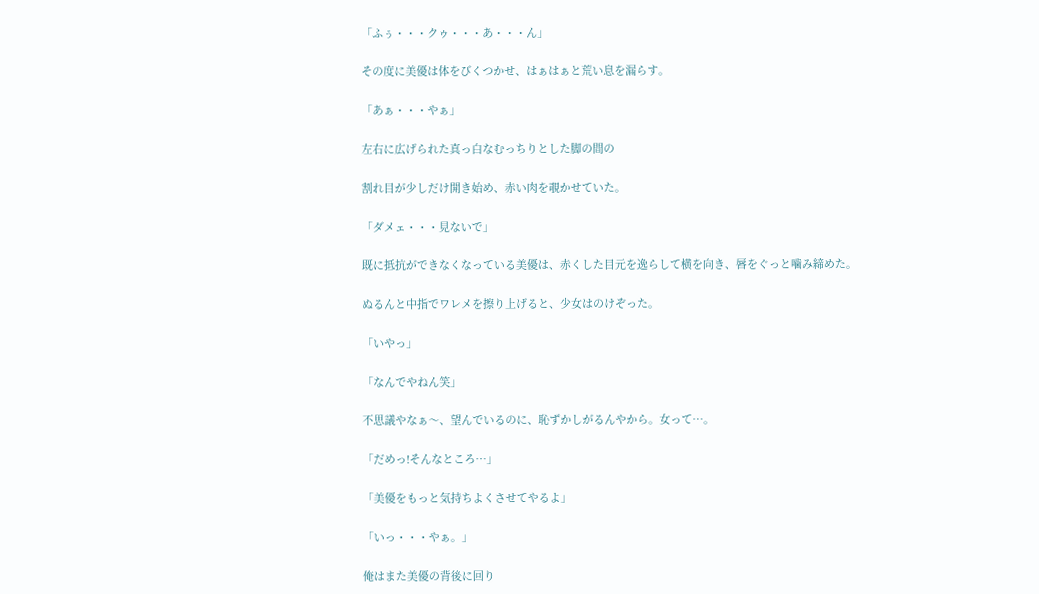「ふぅ・・・クゥ・・・あ・・・ん」

その度に美優は体をびくつかせ、はぁはぁと荒い息を漏らす。

「あぁ・・・やぁ」

左右に広げられた真っ白なむっちりとした脚の間の

割れ目が少しだけ開き始め、赤い肉を覗かせていた。

「ダメェ・・・見ないで」

既に抵抗ができなくなっている美優は、赤くした目元を逸らして横を向き、唇をぐっと噛み締めた。

ぬるんと中指でワレメを擦り上げると、少女はのけぞった。

「いやっ」

「なんでやねん笑」

不思議やなぁ〜、望んでいるのに、恥ずかしがるんやから。女って…。

「だめっ!そんなところ…」

「美優をもっと気持ちよくさせてやるよ」

「いっ・・・やぁ。」

俺はまた美優の背後に回り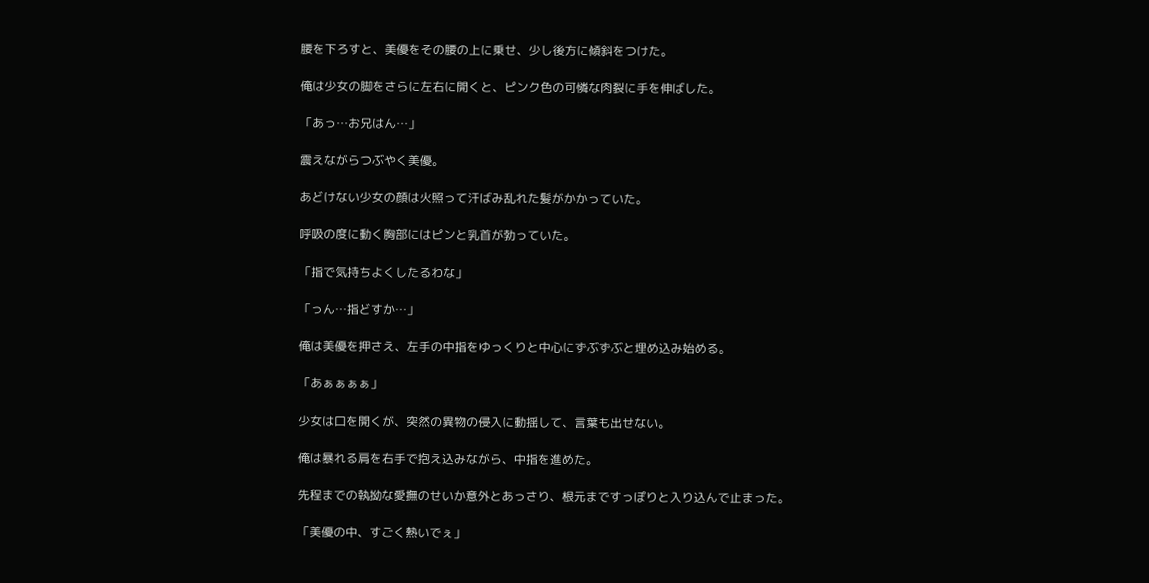腰を下ろすと、美優をその腰の上に乗せ、少し後方に傾斜をつけた。

俺は少女の脚をさらに左右に開くと、ピンク色の可憐な肉裂に手を伸ばした。

「あっ…お兄はん…」

震えながらつぶやく美優。

あどけない少女の顔は火照って汗ばみ乱れた髪がかかっていた。

呼吸の度に動く胸部にはピンと乳首が勃っていた。

「指で気持ちよくしたるわな」

「っん…指どすか…」

俺は美優を押さえ、左手の中指をゆっくりと中心にずぶずぶと埋め込み始める。

「あぁぁぁぁ」

少女は口を開くが、突然の異物の侵入に動揺して、言葉も出せない。

俺は暴れる肩を右手で抱え込みながら、中指を進めた。

先程までの執拗な愛撫のせいか意外とあっさり、根元まですっぽりと入り込んで止まった。

「美優の中、すごく熱いでぇ」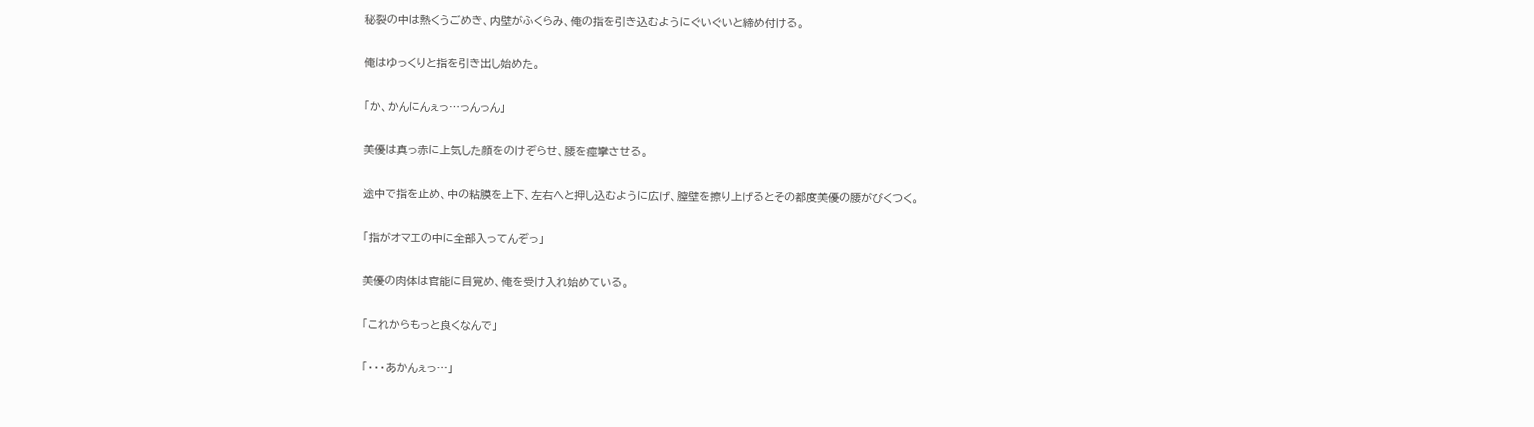秘裂の中は熱くうごめき、内壁がふくらみ、俺の指を引き込むようにぐいぐいと締め付ける。

俺はゆっくりと指を引き出し始めた。

「か、かんにんぇっ…っんっん」

美優は真っ赤に上気した顔をのけぞらせ、腰を痙攣させる。

途中で指を止め、中の粘膜を上下、左右へと押し込むように広げ、膣壁を擦り上げるとその都度美優の腰がびくつく。

「指がオマエの中に全部入ってんぞっ」

美優の肉体は官能に目覚め、俺を受け入れ始めている。

「これからもっと良くなんで」

「・・・あかんぇっ…」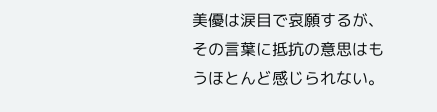美優は涙目で哀願するが、その言葉に抵抗の意思はもうほとんど感じられない。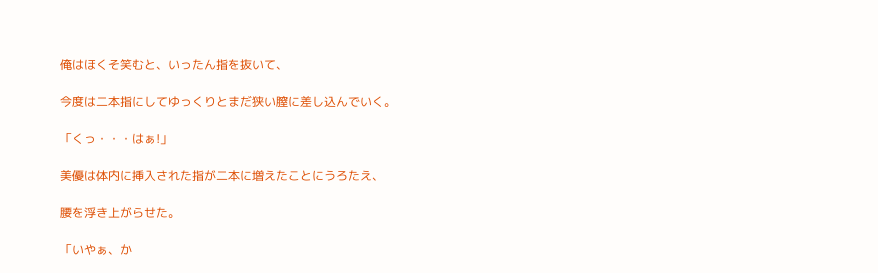俺はほくそ笑むと、いったん指を抜いて、

今度は二本指にしてゆっくりとまだ狭い膣に差し込んでいく。

「くっ・・・はぁ!」

美優は体内に挿入された指が二本に増えたことにうろたえ、

腰を浮き上がらせた。

「いやぁ、か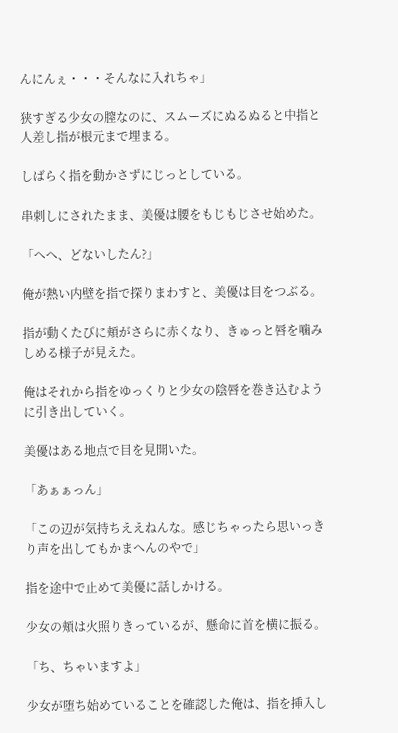んにんぇ・・・そんなに入れちゃ」

狭すぎる少女の膣なのに、スムーズにぬるぬると中指と人差し指が根元まで埋まる。

しばらく指を動かさずにじっとしている。

串刺しにされたまま、美優は腰をもじもじさせ始めた。

「へへ、どないしたん?」

俺が熱い内壁を指で探りまわすと、美優は目をつぶる。

指が動くたびに頬がさらに赤くなり、きゅっと唇を噛みしめる様子が見えた。

俺はそれから指をゆっくりと少女の陰唇を巻き込むように引き出していく。

美優はある地点で目を見開いた。

「あぁぁっん」

「この辺が気持ちええねんな。感じちゃったら思いっきり声を出してもかまへんのやで」

指を途中で止めて美優に話しかける。

少女の頬は火照りきっているが、懸命に首を横に振る。

「ち、ちゃいますよ」

少女が堕ち始めていることを確認した俺は、指を挿入し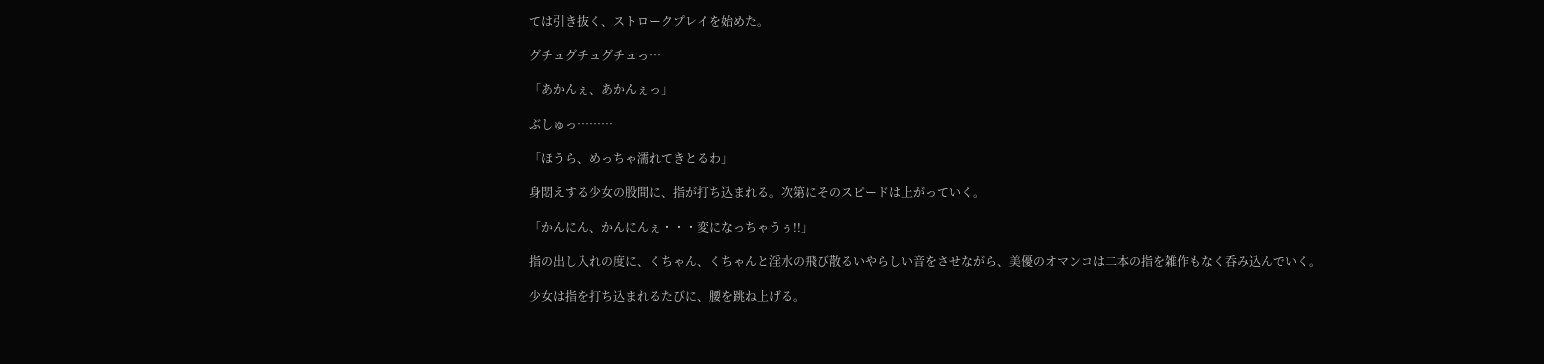ては引き抜く、ストロークプレイを始めた。

グチュグチュグチュっ…

「あかんぇ、あかんぇっ」

ぶしゅっ………

「ほうら、めっちゃ濡れてきとるわ」

身悶えする少女の股間に、指が打ち込まれる。次第にそのスピードは上がっていく。

「かんにん、かんにんぇ・・・変になっちゃうぅ!!」

指の出し入れの度に、くちゃん、くちゃんと淫水の飛び散るいやらしい音をさせながら、美優のオマンコは二本の指を雑作もなく呑み込んでいく。

少女は指を打ち込まれるたびに、腰を跳ね上げる。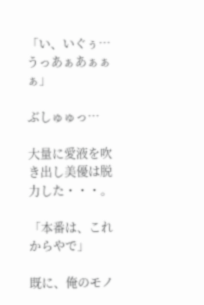「い、いぐぅ…うっあぁあぁぁぁ」

ぶしゅゅっ…

大量に愛液を吹き出し美優は脱力した・・・。

「本番は、これからやで」

既に、俺のモノ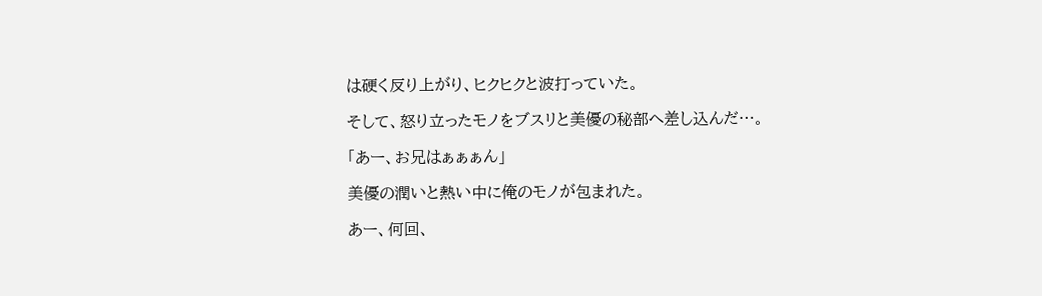は硬く反り上がり、ヒクヒクと波打っていた。

そして、怒り立ったモノをブスリと美優の秘部へ差し込んだ…。

「あー、お兄はぁぁぁん」

美優の潤いと熱い中に俺のモノが包まれた。

あー、何回、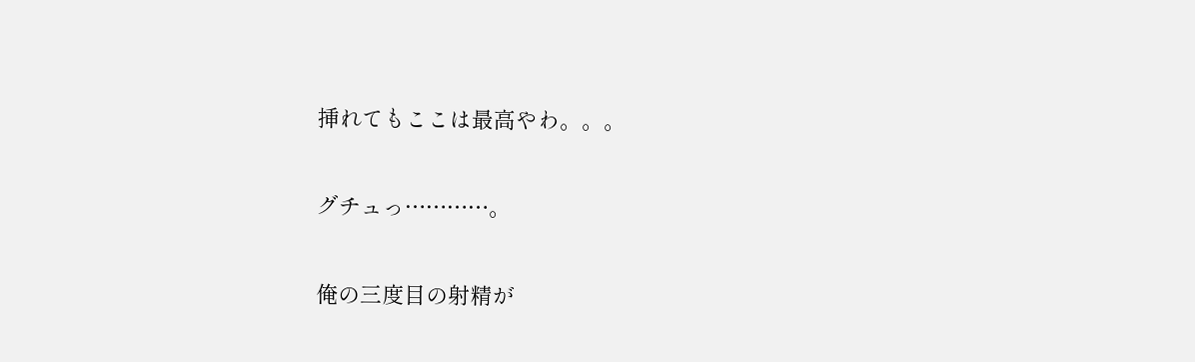挿れてもここは最高やわ。。。

グチュっ…………。

俺の三度目の射精が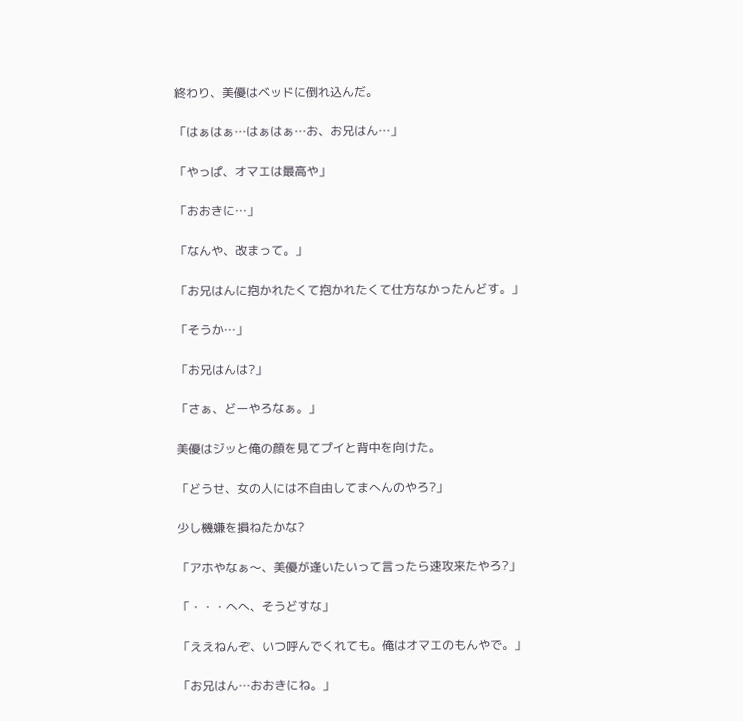終わり、美優はベッドに倒れ込んだ。

「はぁはぁ…はぁはぁ…お、お兄はん…」

「やっぱ、オマエは最高や」

「おおきに…」

「なんや、改まって。」

「お兄はんに抱かれたくて抱かれたくて仕方なかったんどす。」

「そうか…」

「お兄はんは?」

「さぁ、どーやろなぁ。」

美優はジッと俺の顔を見てプイと背中を向けた。

「どうせ、女の人には不自由してまへんのやろ?」

少し機嫌を損ねたかな?

「アホやなぁ〜、美優が逢いたいって言ったら速攻来たやろ?」

「・・・へへ、そうどすな」

「ええねんぞ、いつ呼んでくれても。俺はオマエのもんやで。」

「お兄はん…おおきにね。」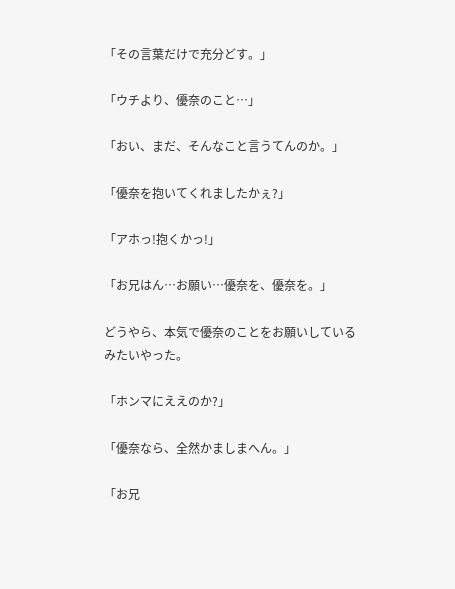「その言葉だけで充分どす。」

「ウチより、優奈のこと…」

「おい、まだ、そんなこと言うてんのか。」

「優奈を抱いてくれましたかぇ?」

「アホっ!抱くかっ!」

「お兄はん…お願い…優奈を、優奈を。」

どうやら、本気で優奈のことをお願いしているみたいやった。

「ホンマにええのか?」

「優奈なら、全然かましまへん。」

「お兄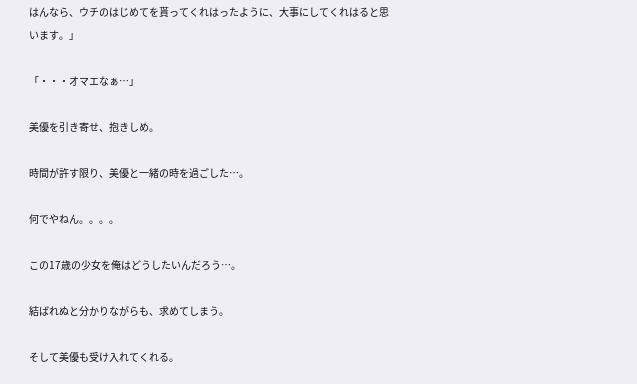はんなら、ウチのはじめてを貰ってくれはったように、大事にしてくれはると思います。」

「・・・オマエなぁ…」

美優を引き寄せ、抱きしめ。

時間が許す限り、美優と一緒の時を過ごした…。

何でやねん。。。。

この17歳の少女を俺はどうしたいんだろう…。

結ばれぬと分かりながらも、求めてしまう。

そして美優も受け入れてくれる。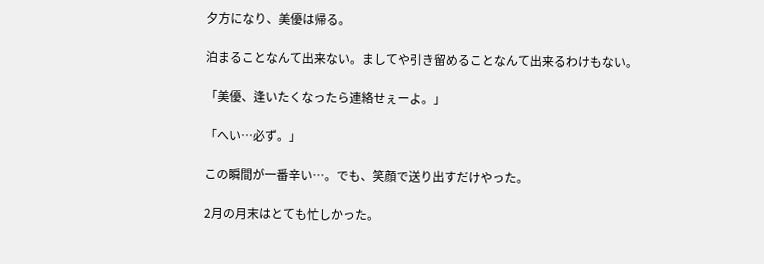夕方になり、美優は帰る。

泊まることなんて出来ない。ましてや引き留めることなんて出来るわけもない。

「美優、逢いたくなったら連絡せぇーよ。」

「へい…必ず。」

この瞬間が一番辛い…。でも、笑顔で送り出すだけやった。

2月の月末はとても忙しかった。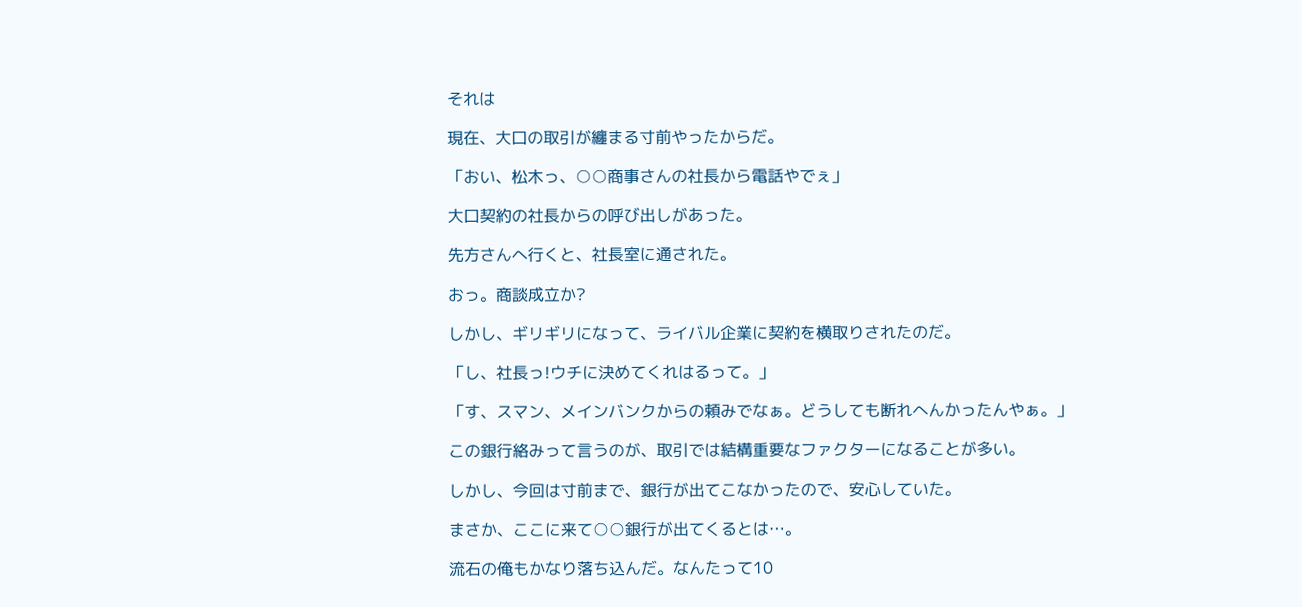それは

現在、大口の取引が纏まる寸前やったからだ。

「おい、松木っ、○○商事さんの社長から電話やでぇ」

大口契約の社長からの呼び出しがあった。

先方さんへ行くと、社長室に通された。

おっ。商談成立か?

しかし、ギリギリになって、ライバル企業に契約を横取りされたのだ。

「し、社長っ!ウチに決めてくれはるって。」

「す、スマン、メインバンクからの頼みでなぁ。どうしても断れへんかったんやぁ。」

この銀行絡みって言うのが、取引では結構重要なファクターになることが多い。

しかし、今回は寸前まで、銀行が出てこなかったので、安心していた。

まさか、ここに来て○○銀行が出てくるとは…。

流石の俺もかなり落ち込んだ。なんたって10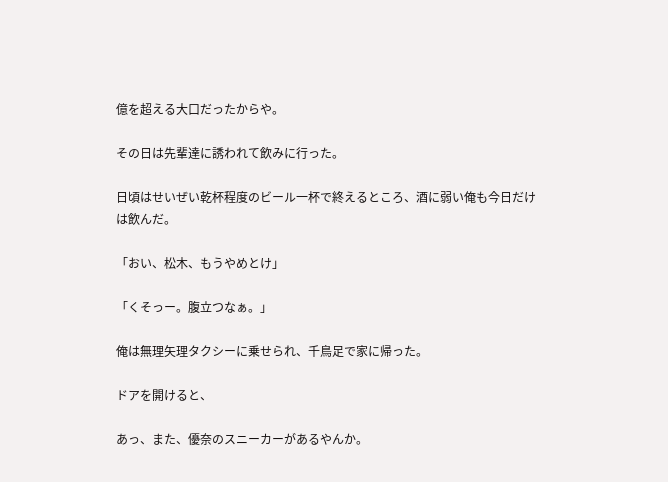億を超える大口だったからや。

その日は先輩達に誘われて飲みに行った。

日頃はせいぜい乾杯程度のビール一杯で終えるところ、酒に弱い俺も今日だけは飲んだ。

「おい、松木、もうやめとけ」

「くそっー。腹立つなぁ。」

俺は無理矢理タクシーに乗せられ、千鳥足で家に帰った。

ドアを開けると、

あっ、また、優奈のスニーカーがあるやんか。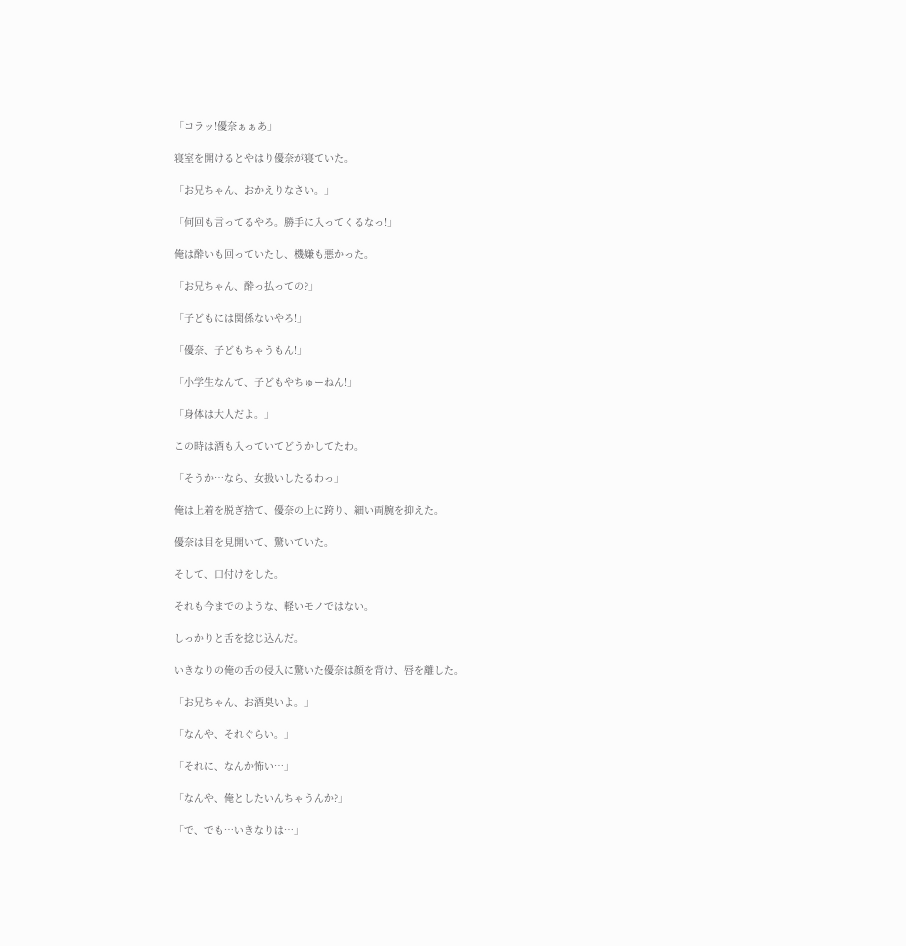「コラッ!優奈ぁぁあ」

寝室を開けるとやはり優奈が寝ていた。

「お兄ちゃん、おかえりなさい。」

「何回も言ってるやろ。勝手に入ってくるなっ!」

俺は酔いも回っていたし、機嫌も悪かった。

「お兄ちゃん、酔っ払っての?」

「子どもには関係ないやろ!」

「優奈、子どもちゃうもん!」

「小学生なんて、子どもやちゅーねん!」

「身体は大人だよ。」

この時は酒も入っていてどうかしてたわ。

「そうか…なら、女扱いしたるわっ」

俺は上着を脱ぎ捨て、優奈の上に跨り、細い両腕を抑えた。

優奈は目を見開いて、驚いていた。

そして、口付けをした。

それも今までのような、軽いモノではない。

しっかりと舌を捻じ込んだ。

いきなりの俺の舌の侵入に驚いた優奈は顔を背け、唇を離した。

「お兄ちゃん、お酒臭いよ。」

「なんや、それぐらい。」

「それに、なんか怖い…」

「なんや、俺としたいんちゃうんか?」

「で、でも…いきなりは…」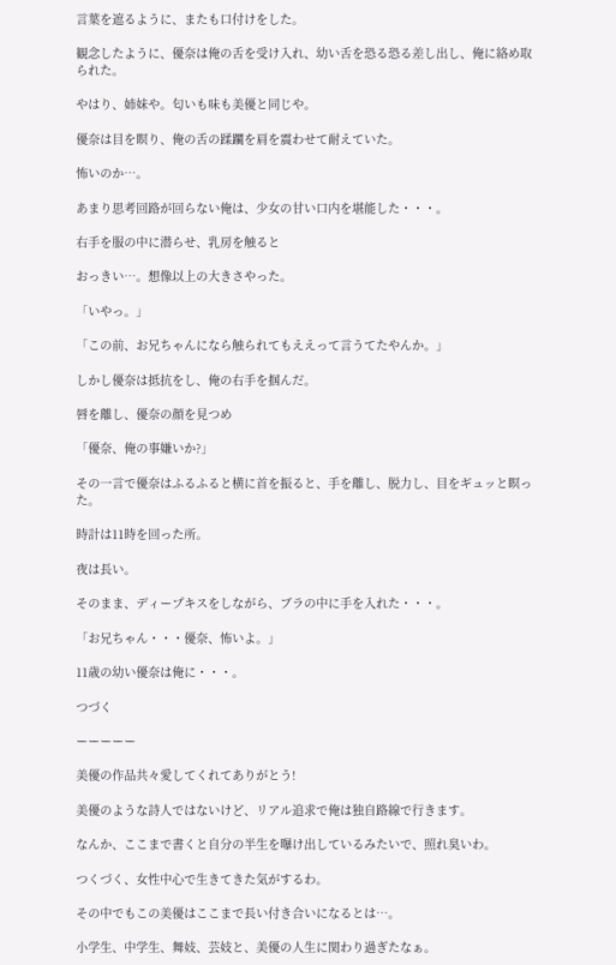言葉を遮るように、またも口付けをした。

観念したように、優奈は俺の舌を受け入れ、幼い舌を恐る恐る差し出し、俺に絡め取られた。

やはり、姉妹や。匂いも味も美優と同じや。

優奈は目を瞑り、俺の舌の蹂躙を肩を震わせて耐えていた。

怖いのか…。

あまり思考回路が回らない俺は、少女の甘い口内を堪能した・・・。

右手を服の中に潜らせ、乳房を触ると

おっきい…。想像以上の大きさやった。

「いやっ。」

「この前、お兄ちゃんになら触られてもええって言うてたやんか。」

しかし優奈は抵抗をし、俺の右手を掴んだ。

唇を離し、優奈の顔を見つめ

「優奈、俺の事嫌いか?」

その一言で優奈はふるふると横に首を振ると、手を離し、脱力し、目をギュッと瞑った。

時計は11時を回った所。

夜は長い。

そのまま、ディープキスをしながら、ブラの中に手を入れた・・・。

「お兄ちゃん・・・優奈、怖いよ。」

11歳の幼い優奈は俺に・・・。

つづく

ーーーーー

美優の作品共々愛してくれてありがとう!

美優のような詩人ではないけど、リアル追求で俺は独自路線で行きます。

なんか、ここまで書くと自分の半生を曝け出しているみたいで、照れ臭いわ。

つくづく、女性中心で生きてきた気がするわ。

その中でもこの美優はここまで長い付き合いになるとは…。

小学生、中学生、舞妓、芸妓と、美優の人生に関わり過ぎたなぁ。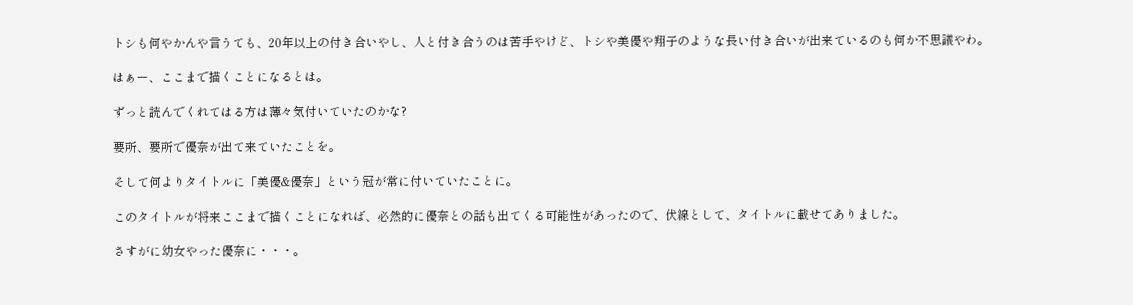トシも何やかんや言うても、20年以上の付き合いやし、人と付き合うのは苦手やけど、トシや美優や翔子のような長い付き合いが出来ているのも何か不思議やわ。

はぁー、ここまで描くことになるとは。

ずっと読んでくれてはる方は薄々気付いていたのかな?

要所、要所で優奈が出て来ていたことを。

そして何よりタイトルに「美優&優奈」という冠が常に付いていたことに。

このタイトルが将来ここまで描くことになれば、必然的に優奈との話も出てくる可能性があったので、伏線として、タイトルに載せてありました。

さすがに幼女やった優奈に・・・。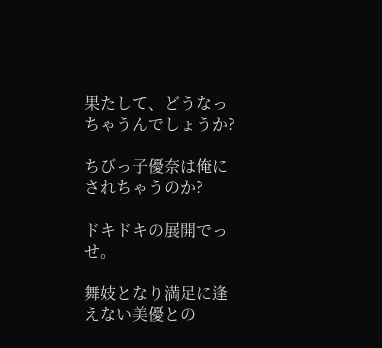果たして、どうなっちゃうんでしょうか?

ちびっ子優奈は俺にされちゃうのか?

ドキドキの展開でっせ。

舞妓となり満足に逢えない美優との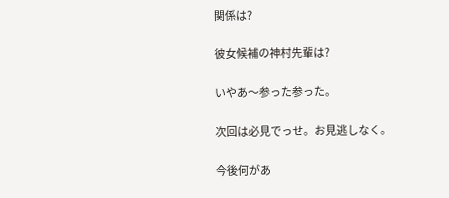関係は?

彼女候補の神村先輩は?

いやあ〜参った参った。

次回は必見でっせ。お見逃しなく。

今後何があ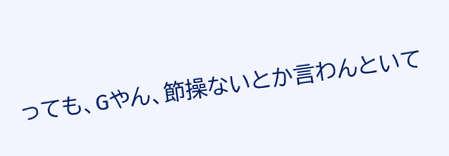っても、Gやん、節操ないとか言わんといて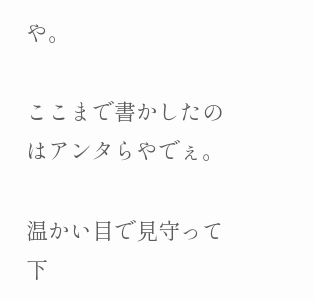や。

ここまで書かしたのはアンタらやでぇ。

温かい目で見守って下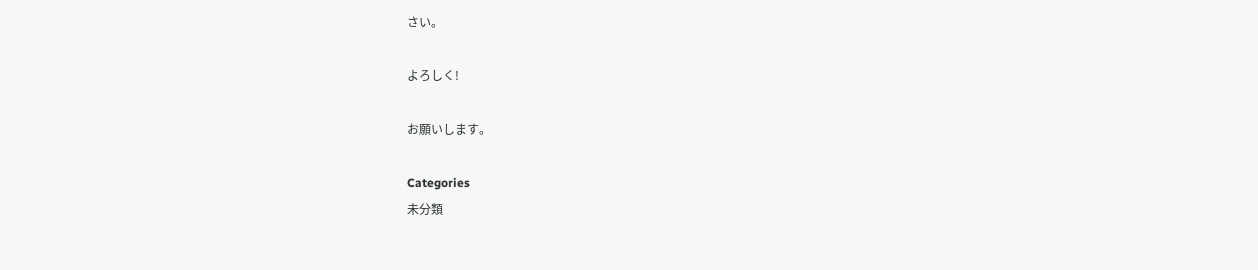さい。

よろしく!

お願いします。

Categories
未分類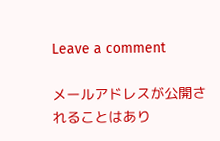Leave a comment

メールアドレスが公開されることはあり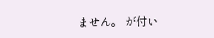ません。 が付い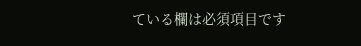ている欄は必須項目です